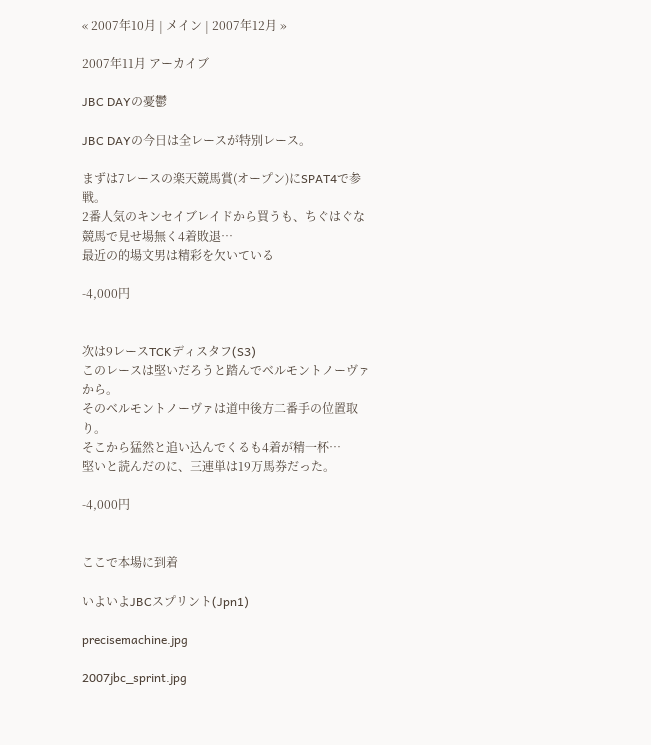« 2007年10月 | メイン | 2007年12月 »

2007年11月 アーカイブ

JBC DAYの憂鬱

JBC DAYの今日は全レースが特別レース。

まずは7レースの楽天競馬賞(オープン)にSPAT4で参戦。
2番人気のキンセイブレイドから買うも、ちぐはぐな競馬で見せ場無く4着敗退…
最近の的場文男は精彩を欠いている

-4,000円


次は9レースTCKディスタフ(S3)
このレースは堅いだろうと踏んでベルモントノーヴァから。
そのベルモントノーヴァは道中後方二番手の位置取り。
そこから猛然と追い込んでくるも4着が精一杯…
堅いと読んだのに、三連単は19万馬券だった。

-4,000円


ここで本場に到着

いよいよJBCスプリント(Jpn1)

precisemachine.jpg

2007jbc_sprint.jpg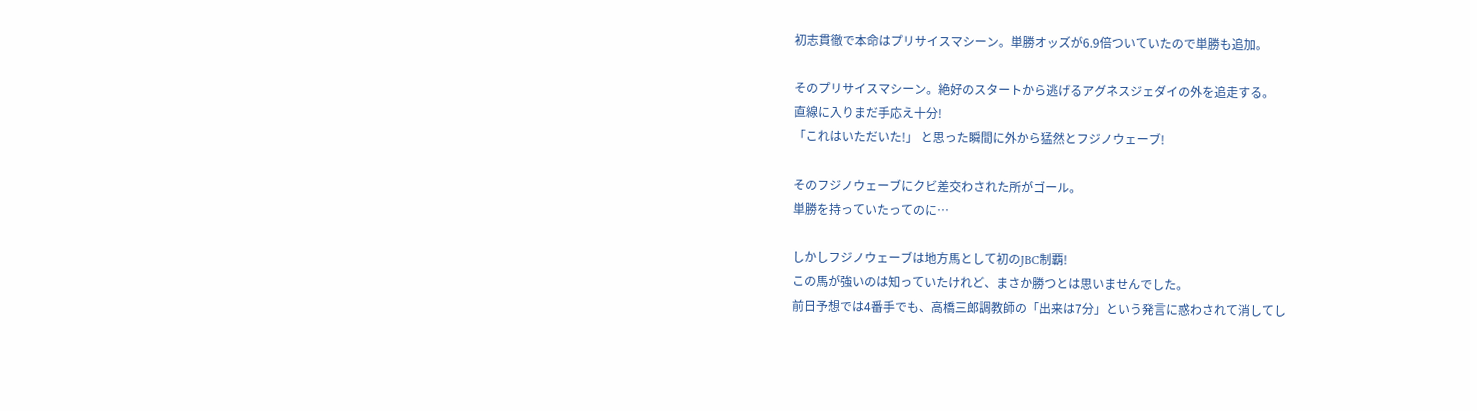初志貫徹で本命はプリサイスマシーン。単勝オッズが6.9倍ついていたので単勝も追加。

そのプリサイスマシーン。絶好のスタートから逃げるアグネスジェダイの外を追走する。
直線に入りまだ手応え十分!
「これはいただいた!」 と思った瞬間に外から猛然とフジノウェーブ!

そのフジノウェーブにクビ差交わされた所がゴール。
単勝を持っていたってのに…

しかしフジノウェーブは地方馬として初のJBC制覇!
この馬が強いのは知っていたけれど、まさか勝つとは思いませんでした。
前日予想では4番手でも、高橋三郎調教師の「出来は7分」という発言に惑わされて消してし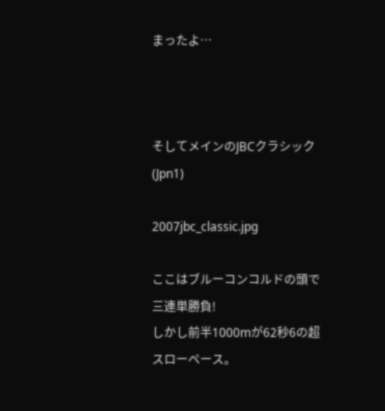まったよ…



そしてメインのJBCクラシック(Jpn1)

2007jbc_classic.jpg

ここはブルーコンコルドの頭で三連単勝負!
しかし前半1000mが62秒6の超スローペース。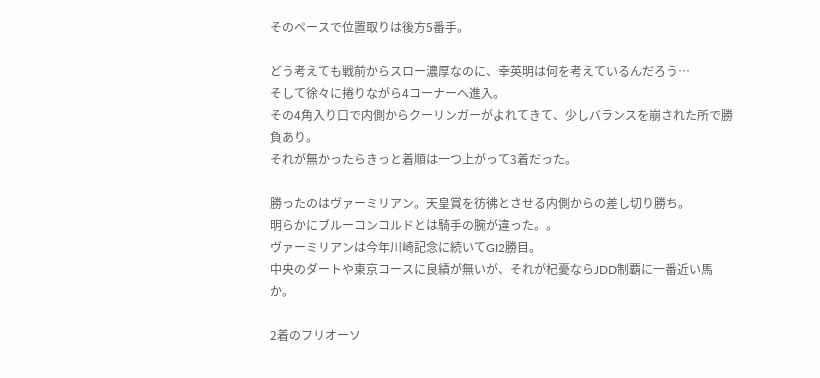そのペースで位置取りは後方5番手。

どう考えても戦前からスロー濃厚なのに、幸英明は何を考えているんだろう…
そして徐々に捲りながら4コーナーへ進入。
その4角入り口で内側からクーリンガーがよれてきて、少しバランスを崩された所で勝負あり。
それが無かったらきっと着順は一つ上がって3着だった。

勝ったのはヴァーミリアン。天皇賞を彷彿とさせる内側からの差し切り勝ち。
明らかにブルーコンコルドとは騎手の腕が違った。。
ヴァーミリアンは今年川崎記念に続いてGI2勝目。
中央のダートや東京コースに良績が無いが、それが杞憂ならJDD制覇に一番近い馬か。

2着のフリオーソ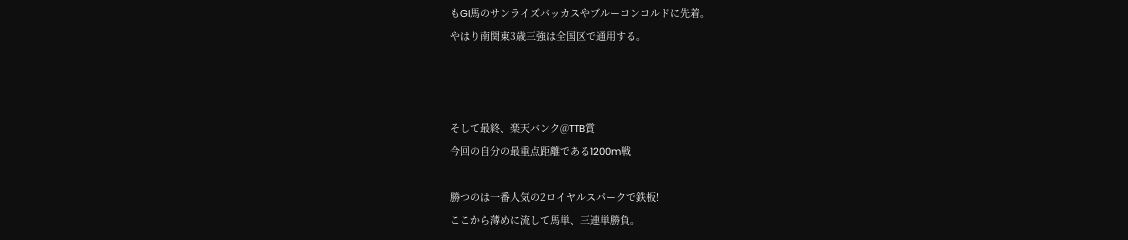もGI馬のサンライズバッカスやブルーコンコルドに先着。
やはり南関東3歳三強は全国区で通用する。



そして最終、楽天バンク@TTB賞
今回の自分の最重点距離である1200m戦

勝つのは一番人気の2ロイヤルスパークで鉄板!
ここから薄めに流して馬単、三連単勝負。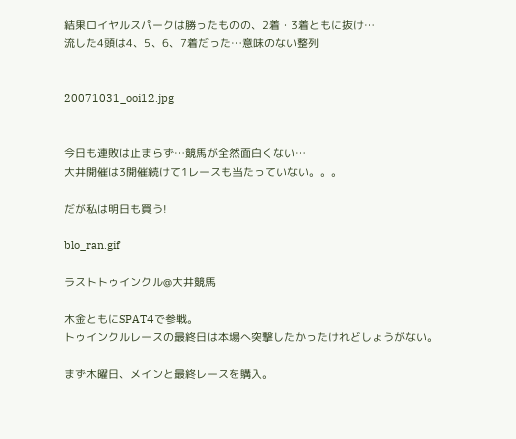結果ロイヤルスパークは勝ったものの、2着・3着ともに抜け…
流した4頭は4、5、6、7着だった…意味のない整列


20071031_ooi12.jpg


今日も連敗は止まらず…競馬が全然面白くない…
大井開催は3開催続けて1レースも当たっていない。。。

だが私は明日も買う!

blo_ran.gif

ラストトゥインクル@大井競馬

木金ともにSPAT4で参戦。
トゥインクルレースの最終日は本場へ突撃したかったけれどしょうがない。

まず木曜日、メインと最終レースを購入。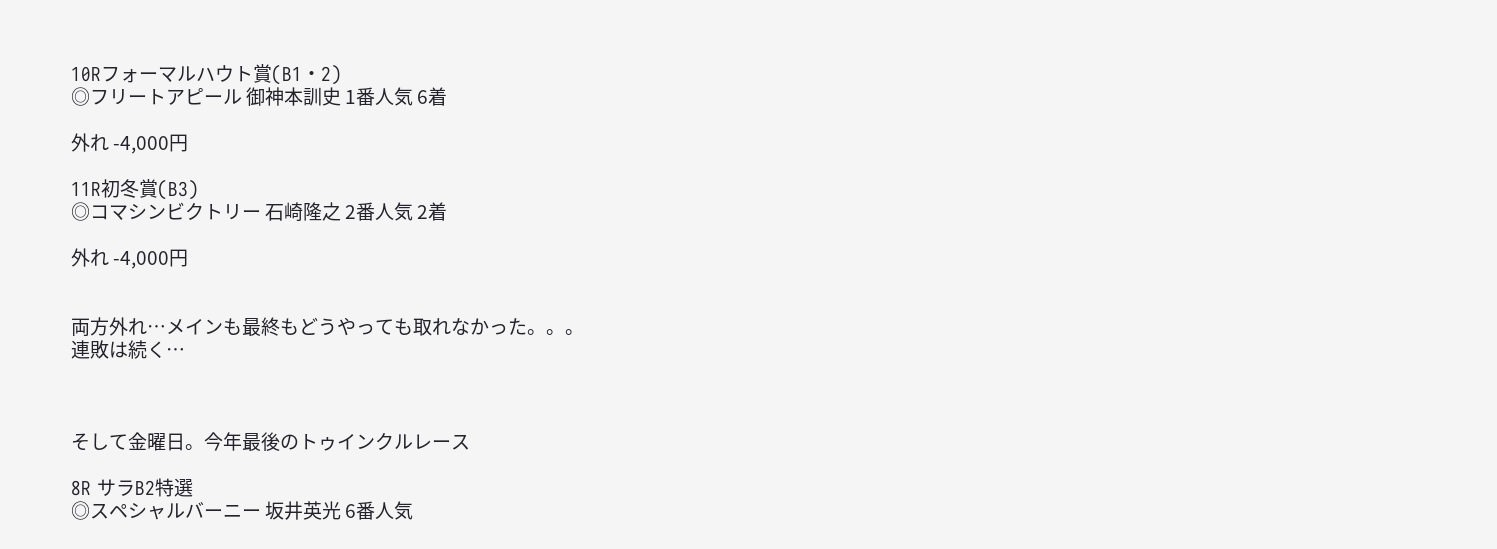10Rフォーマルハウト賞(B1・2)
◎フリートアピール 御神本訓史 1番人気 6着

外れ -4,000円

11R初冬賞(B3)
◎コマシンビクトリー 石崎隆之 2番人気 2着

外れ -4,000円


両方外れ…メインも最終もどうやっても取れなかった。。。
連敗は続く…



そして金曜日。今年最後のトゥインクルレース

8R サラB2特選
◎スペシャルバーニー 坂井英光 6番人気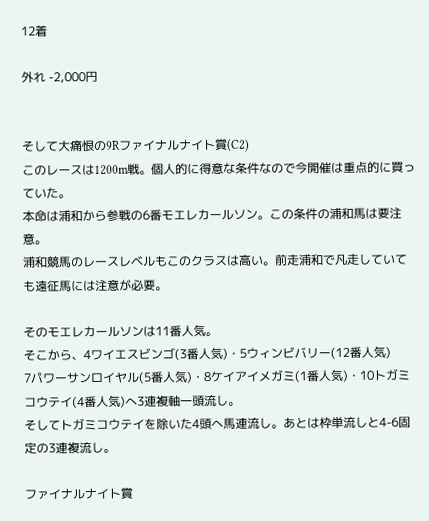12着

外れ -2,000円


そして大痛恨の9Rファイナルナイト賞(C2)
このレースは1200m戦。個人的に得意な条件なので今開催は重点的に買っていた。
本命は浦和から参戦の6番モエレカールソン。この条件の浦和馬は要注意。
浦和競馬のレースレベルもこのクラスは高い。前走浦和で凡走していても遠征馬には注意が必要。

そのモエレカールソンは11番人気。
そこから、4ワイエスビンゴ(3番人気)・5ウィンビバリー(12番人気)
7パワーサンロイヤル(5番人気)・8ケイアイメガミ(1番人気)・10トガミコウテイ(4番人気)へ3連複軸一頭流し。
そしてトガミコウテイを除いた4頭へ馬連流し。あとは枠単流しと4-6固定の3連複流し。

ファイナルナイト賞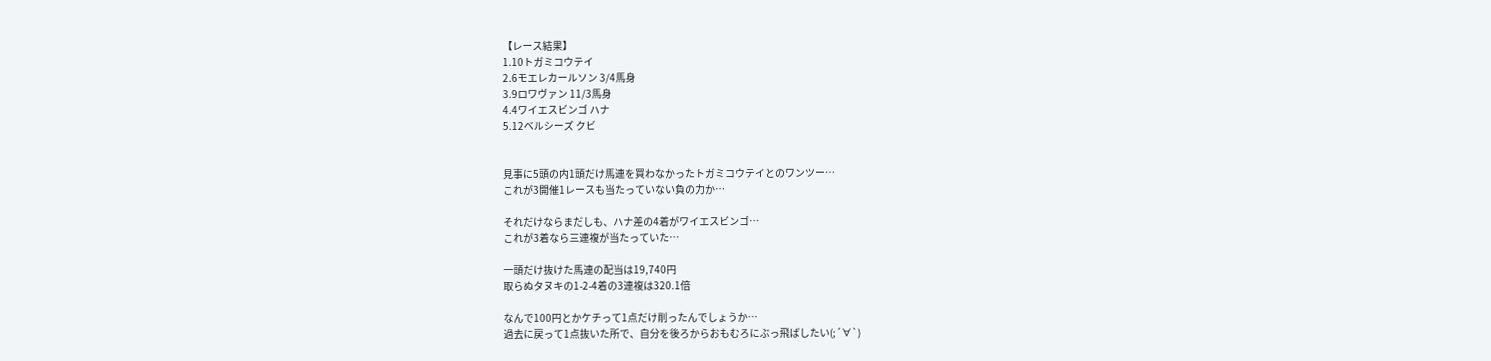【レース結果】
1.10トガミコウテイ
2.6モエレカールソン 3/4馬身
3.9ロワヴァン 11/3馬身
4.4ワイエスビンゴ ハナ
5.12ベルシーズ クビ


見事に5頭の内1頭だけ馬連を買わなかったトガミコウテイとのワンツー…
これが3開催1レースも当たっていない負の力か…

それだけならまだしも、ハナ差の4着がワイエスビンゴ…
これが3着なら三連複が当たっていた…

一頭だけ抜けた馬連の配当は19,740円
取らぬタヌキの1-2-4着の3連複は320.1倍

なんで100円とかケチって1点だけ削ったんでしょうか…
過去に戻って1点抜いた所で、自分を後ろからおもむろにぶっ飛ばしたい(;´∀`)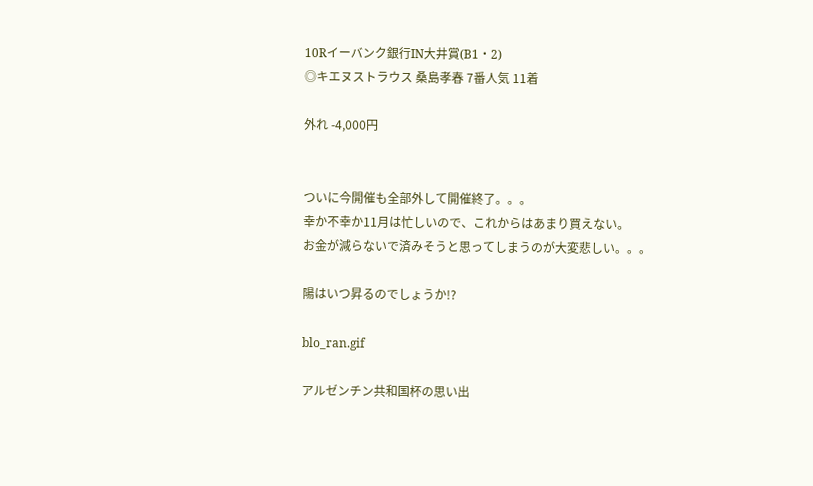10Rイーバンク銀行IN大井賞(B1・2)
◎キエヌストラウス 桑島孝春 7番人気 11着

外れ -4,000円


ついに今開催も全部外して開催終了。。。
幸か不幸か11月は忙しいので、これからはあまり買えない。
お金が減らないで済みそうと思ってしまうのが大変悲しい。。。

陽はいつ昇るのでしょうか!?

blo_ran.gif

アルゼンチン共和国杯の思い出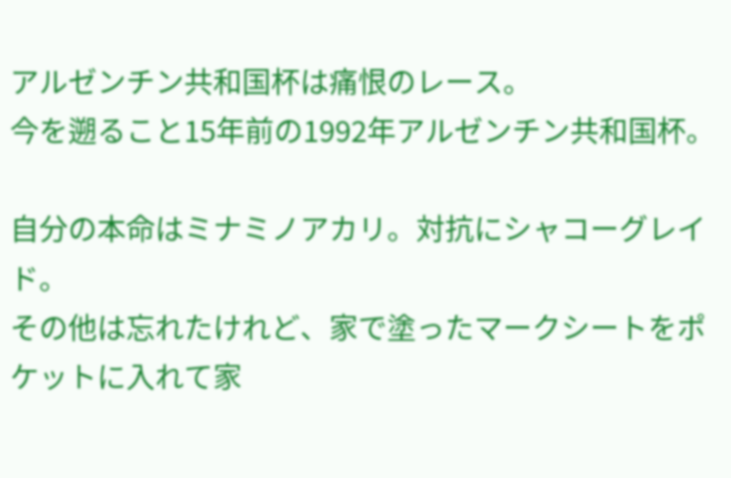アルゼンチン共和国杯は痛恨のレース。
今を遡ること15年前の1992年アルゼンチン共和国杯。

自分の本命はミナミノアカリ。対抗にシャコーグレイド。
その他は忘れたけれど、家で塗ったマークシートをポケットに入れて家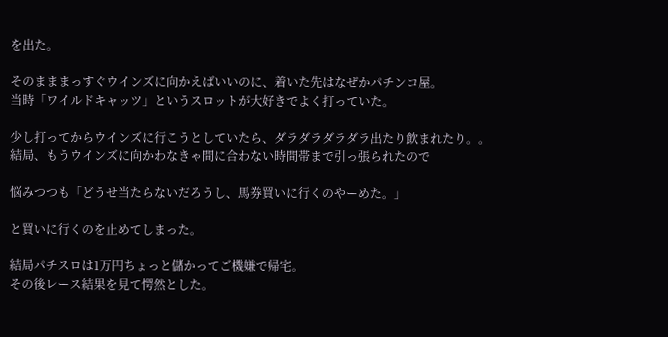を出た。

そのまままっすぐウインズに向かえばいいのに、着いた先はなぜかパチンコ屋。
当時「ワイルドキャッツ」というスロットが大好きでよく打っていた。

少し打ってからウインズに行こうとしていたら、ダラダラダラダラ出たり飲まれたり。。
結局、もうウインズに向かわなきゃ間に合わない時間帯まで引っ張られたので

悩みつつも「どうせ当たらないだろうし、馬券買いに行くのやーめた。」

と買いに行くのを止めてしまった。

結局パチスロは1万円ちょっと儲かってご機嫌で帰宅。
その後レース結果を見て愕然とした。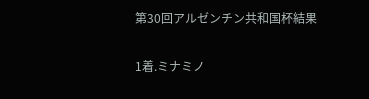第30回アルゼンチン共和国杯結果

1着.ミナミノ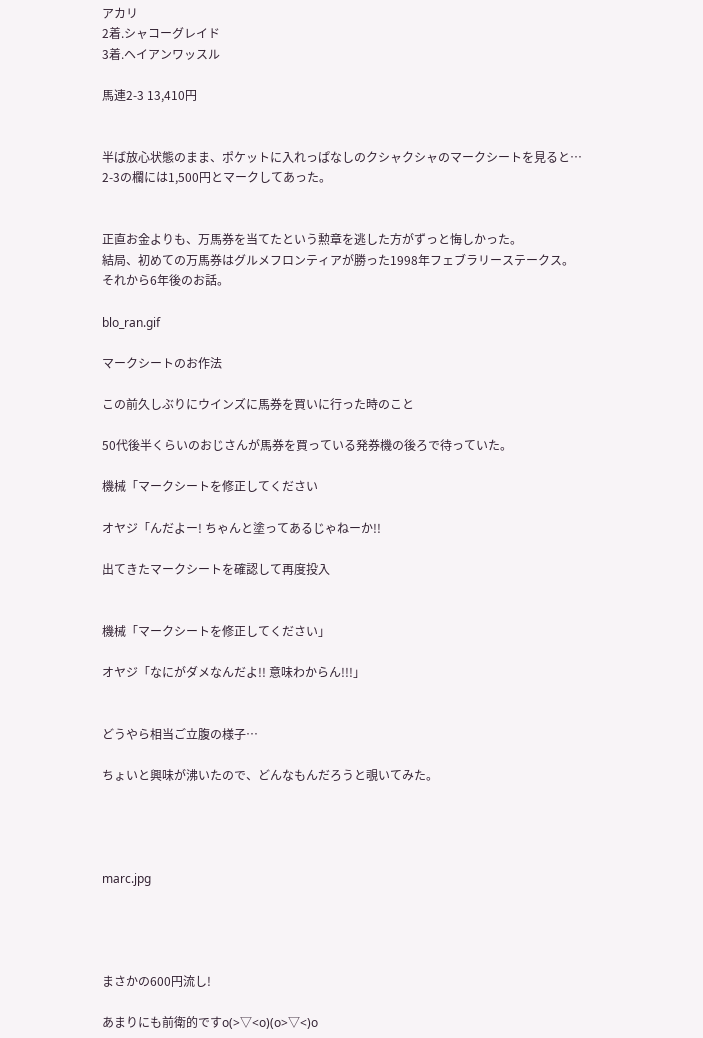アカリ
2着.シャコーグレイド
3着.ヘイアンワッスル

馬連2-3 13,410円


半ば放心状態のまま、ポケットに入れっぱなしのクシャクシャのマークシートを見ると…
2-3の欄には1,500円とマークしてあった。


正直お金よりも、万馬券を当てたという勲章を逃した方がずっと悔しかった。
結局、初めての万馬券はグルメフロンティアが勝った1998年フェブラリーステークス。
それから6年後のお話。

blo_ran.gif

マークシートのお作法

この前久しぶりにウインズに馬券を買いに行った時のこと

50代後半くらいのおじさんが馬券を買っている発券機の後ろで待っていた。

機械「マークシートを修正してください

オヤジ「んだよー! ちゃんと塗ってあるじゃねーか!!

出てきたマークシートを確認して再度投入


機械「マークシートを修正してください」

オヤジ「なにがダメなんだよ!! 意味わからん!!!」


どうやら相当ご立腹の様子…

ちょいと興味が沸いたので、どんなもんだろうと覗いてみた。




marc.jpg




まさかの600円流し!

あまりにも前衛的ですo(>▽<o)(o>▽<)o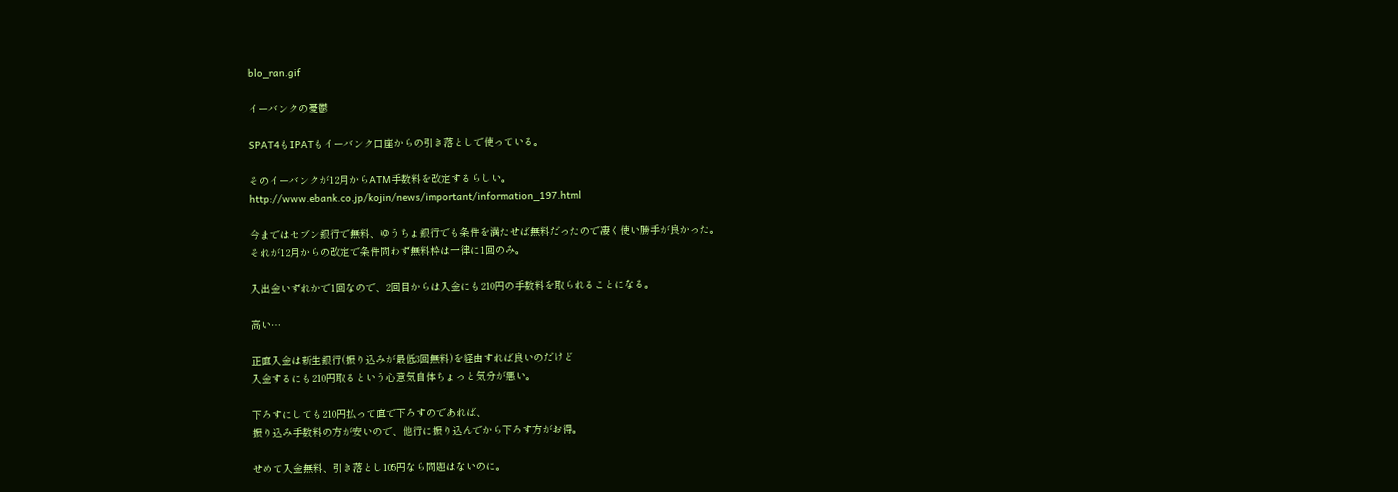blo_ran.gif

イーバンクの憂鬱

SPAT4もIPATもイーバンク口座からの引き落としで使っている。

そのイーバンクが12月からATM手数料を改定するらしい。
http://www.ebank.co.jp/kojin/news/important/information_197.html

今まではセブン銀行で無料、ゆうちょ銀行でも条件を満たせば無料だったので凄く使い勝手が良かった。
それが12月からの改定で条件問わず無料枠は一律に1回のみ。

入出金いずれかで1回なので、2回目からは入金にも210円の手数料を取られることになる。

高い…

正直入金は新生銀行(振り込みが最低3回無料)を経由すれば良いのだけど
入金するにも210円取るという心意気自体ちょっと気分が悪い。

下ろすにしても210円払って直で下ろすのであれば、
振り込み手数料の方が安いので、他行に振り込んでから下ろす方がお得。

せめて入金無料、引き落とし105円なら問題はないのに。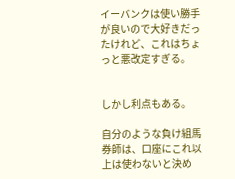イーバンクは使い勝手が良いので大好きだったけれど、これはちょっと悪改定すぎる。


しかし利点もある。

自分のような負け組馬券師は、口座にこれ以上は使わないと決め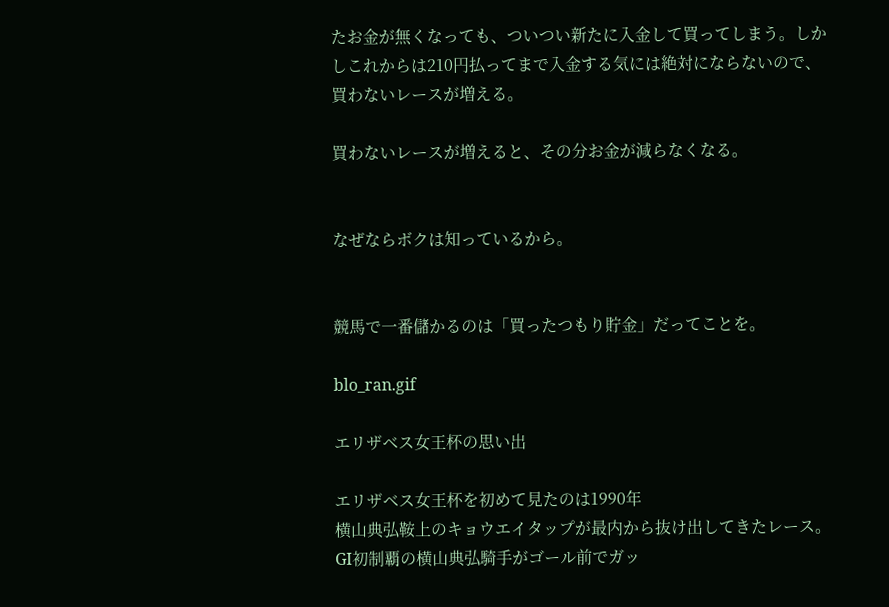たお金が無くなっても、ついつい新たに入金して買ってしまう。しかしこれからは210円払ってまで入金する気には絶対にならないので、買わないレースが増える。

買わないレースが増えると、その分お金が減らなくなる。


なぜならボクは知っているから。


競馬で一番儲かるのは「買ったつもり貯金」だってことを。

blo_ran.gif

エリザベス女王杯の思い出

エリザベス女王杯を初めて見たのは1990年
横山典弘鞍上のキョウエイタップが最内から抜け出してきたレース。
GI初制覇の横山典弘騎手がゴール前でガッ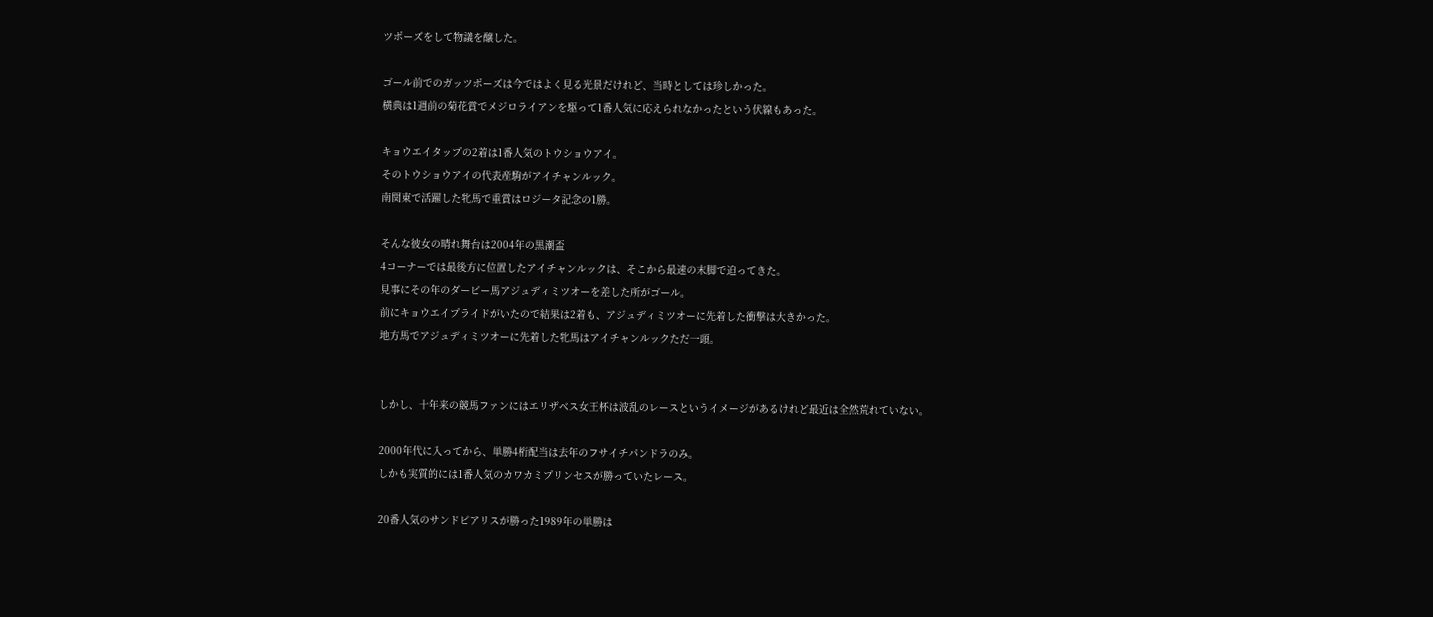ツポーズをして物議を醸した。

ゴール前でのガッツポーズは今ではよく見る光景だけれど、当時としては珍しかった。
横典は1週前の菊花賞でメジロライアンを駆って1番人気に応えられなかったという伏線もあった。

キョウエイタップの2着は1番人気のトウショウアイ。
そのトウショウアイの代表産駒がアイチャンルック。
南関東で活躍した牝馬で重賞はロジータ記念の1勝。

そんな彼女の晴れ舞台は2004年の黒潮盃
4コーナーでは最後方に位置したアイチャンルックは、そこから最速の末脚で迫ってきた。
見事にその年のダービー馬アジュディミツオーを差した所がゴール。
前にキョウエイプライドがいたので結果は2着も、アジュディミツオーに先着した衝撃は大きかった。
地方馬でアジュディミツオーに先着した牝馬はアイチャンルックただ一頭。


しかし、十年来の競馬ファンにはエリザベス女王杯は波乱のレースというイメージがあるけれど最近は全然荒れていない。

2000年代に入ってから、単勝4桁配当は去年のフサイチパンドラのみ。
しかも実質的には1番人気のカワカミプリンセスが勝っていたレース。

20番人気のサンドピアリスが勝った1989年の単勝は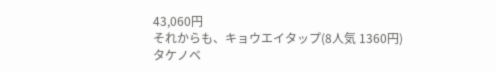43,060円
それからも、キョウエイタップ(8人気 1360円)
タケノベ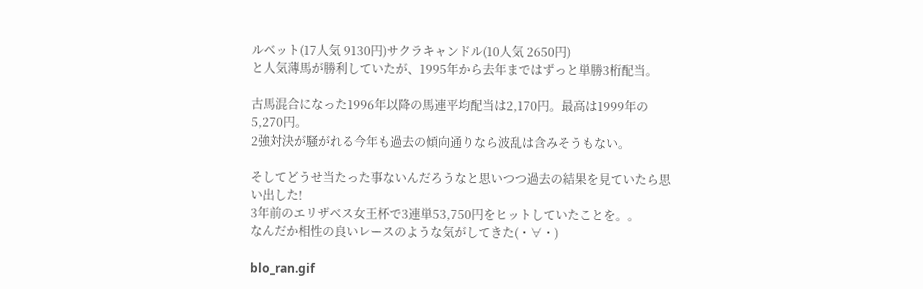ルベット(17人気 9130円)サクラキャンドル(10人気 2650円)
と人気薄馬が勝利していたが、1995年から去年まではずっと単勝3桁配当。

古馬混合になった1996年以降の馬連平均配当は2,170円。最高は1999年の5,270円。
2強対決が騒がれる今年も過去の傾向通りなら波乱は含みそうもない。

そしてどうせ当たった事ないんだろうなと思いつつ過去の結果を見ていたら思い出した!
3年前のエリザベス女王杯で3連単53,750円をヒットしていたことを。。
なんだか相性の良いレースのような気がしてきた(・∀・)

blo_ran.gif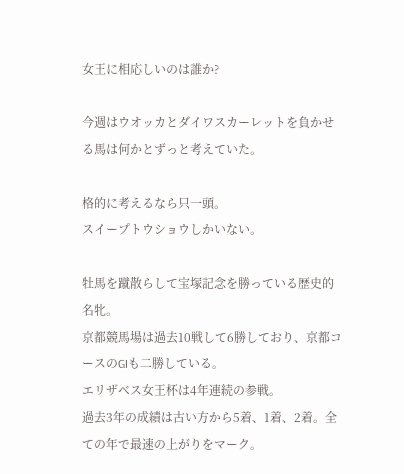女王に相応しいのは誰か?

今週はウオッカとダイワスカーレットを負かせる馬は何かとずっと考えていた。

格的に考えるなら只一頭。
スイープトウショウしかいない。

牡馬を蹴散らして宝塚記念を勝っている歴史的名牝。
京都競馬場は過去10戦して6勝しており、京都コースのGIも二勝している。
エリザベス女王杯は4年連続の参戦。
過去3年の成績は古い方から5着、1着、2着。全ての年で最速の上がりをマーク。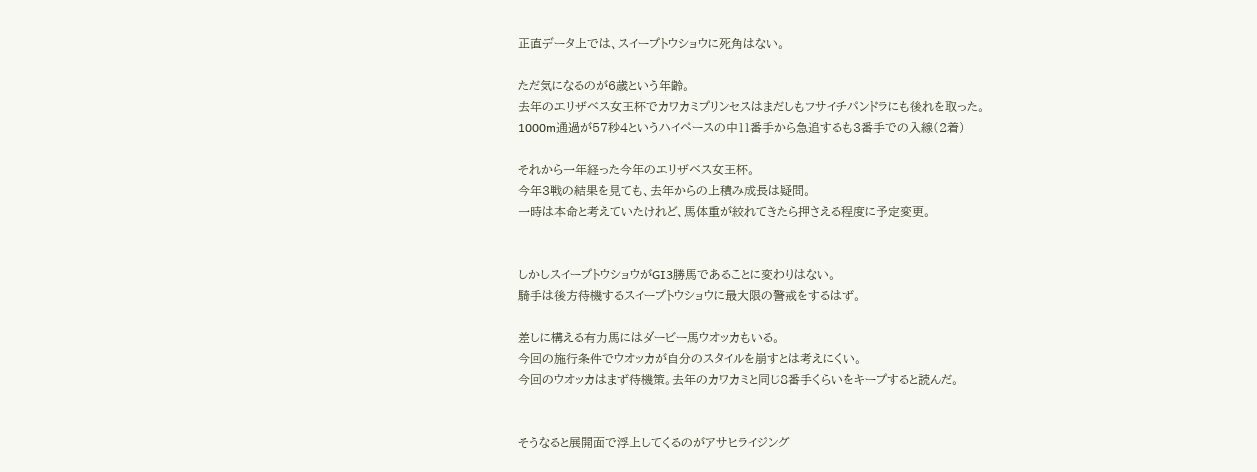正直データ上では、スイープトウショウに死角はない。

ただ気になるのが6歳という年齢。
去年のエリザベス女王杯でカワカミプリンセスはまだしもフサイチパンドラにも後れを取った。
1000m通過が57秒4というハイペースの中11番手から急追するも3番手での入線(2着)

それから一年経った今年のエリザベス女王杯。
今年3戦の結果を見ても、去年からの上積み成長は疑問。
一時は本命と考えていたけれど、馬体重が絞れてきたら押さえる程度に予定変更。


しかしスイープトウショウがGI3勝馬であることに変わりはない。
騎手は後方待機するスイープトウショウに最大限の警戒をするはず。

差しに構える有力馬にはダービー馬ウオッカもいる。
今回の施行条件でウオッカが自分のスタイルを崩すとは考えにくい。
今回のウオッカはまず待機策。去年のカワカミと同じ8番手くらいをキープすると読んだ。


そうなると展開面で浮上してくるのがアサヒライジング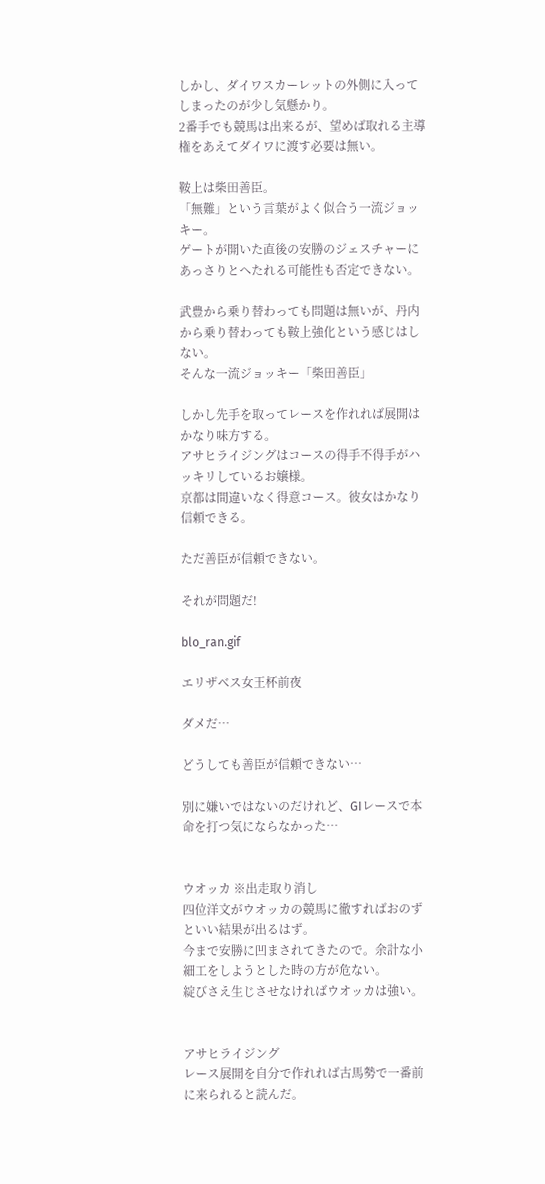しかし、ダイワスカーレットの外側に入ってしまったのが少し気懸かり。
2番手でも競馬は出来るが、望めば取れる主導権をあえてダイワに渡す必要は無い。

鞍上は柴田善臣。
「無難」という言葉がよく似合う一流ジョッキー。
ゲートが開いた直後の安勝のジェスチャーにあっさりとへたれる可能性も否定できない。

武豊から乗り替わっても問題は無いが、丹内から乗り替わっても鞍上強化という感じはしない。
そんな一流ジョッキー「柴田善臣」

しかし先手を取ってレースを作れれば展開はかなり味方する。
アサヒライジングはコースの得手不得手がハッキリしているお嬢様。
京都は間違いなく得意コース。彼女はかなり信頼できる。

ただ善臣が信頼できない。

それが問題だ!

blo_ran.gif

エリザベス女王杯前夜

ダメだ…

どうしても善臣が信頼できない…

別に嫌いではないのだけれど、GIレースで本命を打つ気にならなかった…


ウオッカ ※出走取り消し
四位洋文がウオッカの競馬に徹すればおのずといい結果が出るはず。
今まで安勝に凹まされてきたので。余計な小細工をしようとした時の方が危ない。
綻びさえ生じさせなければウオッカは強い。


アサヒライジング
レース展開を自分で作れれば古馬勢で一番前に来られると読んだ。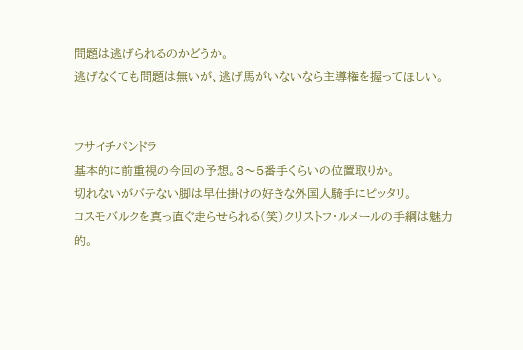問題は逃げられるのかどうか。
逃げなくても問題は無いが、逃げ馬がいないなら主導権を握ってほしい。


フサイチパンドラ
基本的に前重視の今回の予想。3〜5番手くらいの位置取りか。
切れないがバテない脚は早仕掛けの好きな外国人騎手にピッタリ。
コスモバルクを真っ直ぐ走らせられる(笑)クリストフ・ルメールの手綱は魅力的。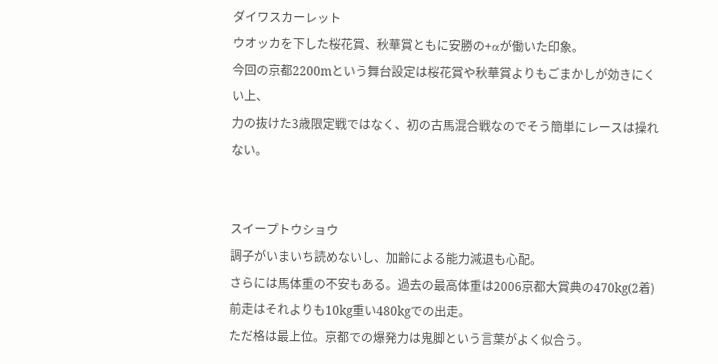ダイワスカーレット
ウオッカを下した桜花賞、秋華賞ともに安勝の+αが働いた印象。
今回の京都2200mという舞台設定は桜花賞や秋華賞よりもごまかしが効きにくい上、
力の抜けた3歳限定戦ではなく、初の古馬混合戦なのでそう簡単にレースは操れない。


スイープトウショウ
調子がいまいち読めないし、加齢による能力減退も心配。
さらには馬体重の不安もある。過去の最高体重は2006京都大賞典の470kg(2着)
前走はそれよりも10kg重い480kgでの出走。
ただ格は最上位。京都での爆発力は鬼脚という言葉がよく似合う。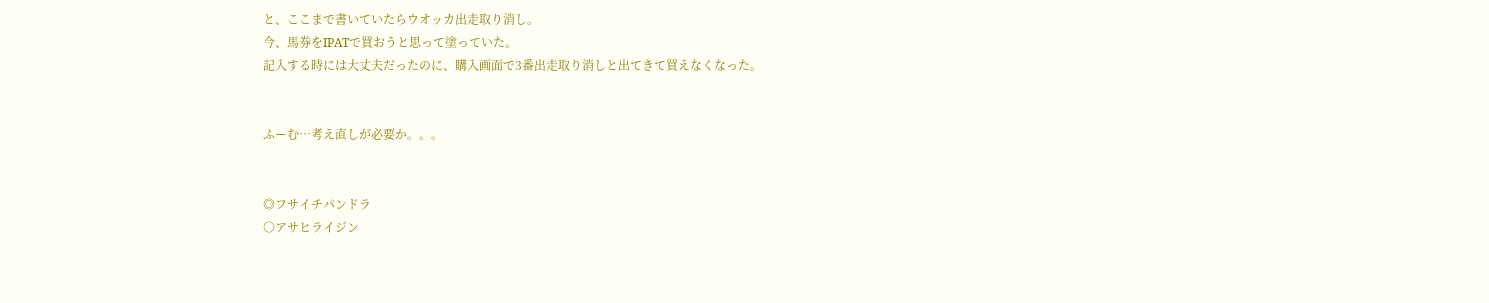と、ここまで書いていたらウオッカ出走取り消し。
今、馬券をIPATで買おうと思って塗っていた。
記入する時には大丈夫だったのに、購入画面で3番出走取り消しと出てきて買えなくなった。


ふーむ…考え直しが必要か。。。


◎フサイチパンドラ
○アサヒライジン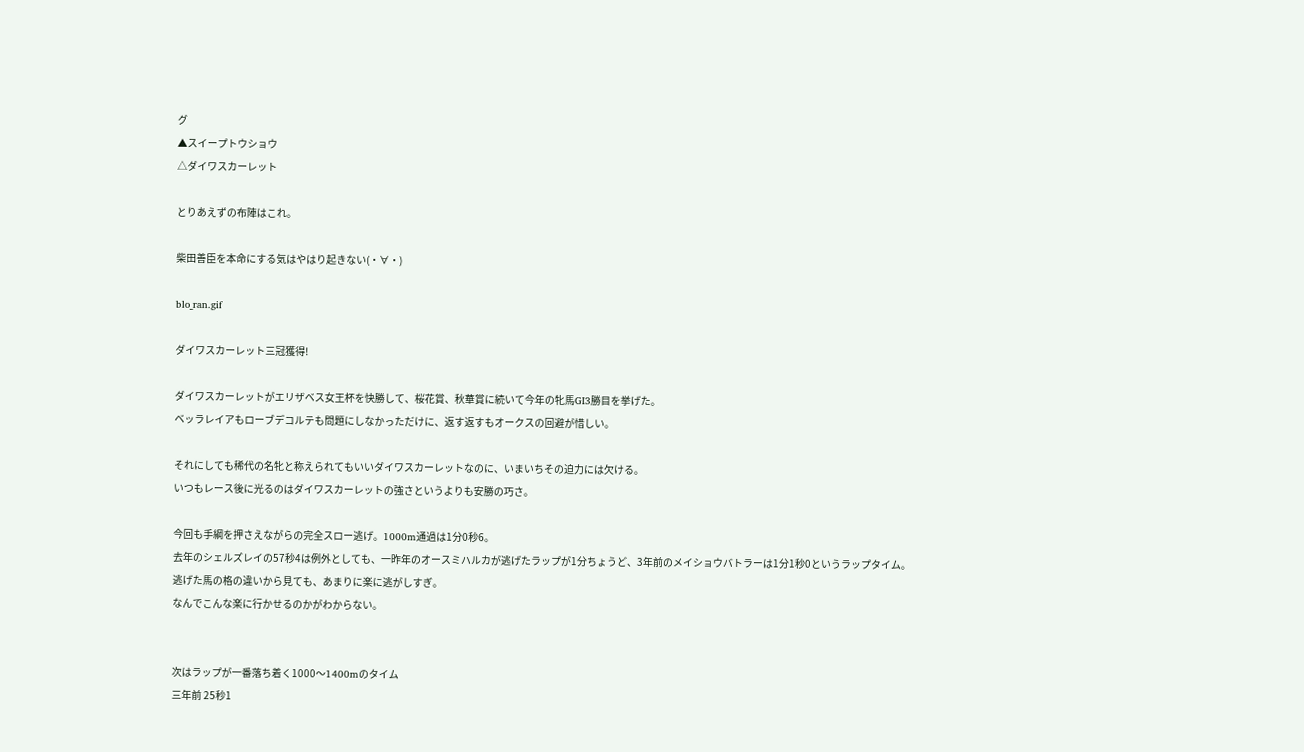グ
▲スイープトウショウ
△ダイワスカーレット

とりあえずの布陣はこれ。

柴田善臣を本命にする気はやはり起きない(・∀・)

blo_ran.gif

ダイワスカーレット三冠獲得!

ダイワスカーレットがエリザベス女王杯を快勝して、桜花賞、秋華賞に続いて今年の牝馬GI3勝目を挙げた。
ベッラレイアもローブデコルテも問題にしなかっただけに、返す返すもオークスの回避が惜しい。

それにしても稀代の名牝と称えられてもいいダイワスカーレットなのに、いまいちその迫力には欠ける。
いつもレース後に光るのはダイワスカーレットの強さというよりも安勝の巧さ。

今回も手綱を押さえながらの完全スロー逃げ。1000m通過は1分0秒6。
去年のシェルズレイの57秒4は例外としても、一昨年のオースミハルカが逃げたラップが1分ちょうど、3年前のメイショウバトラーは1分1秒0というラップタイム。
逃げた馬の格の違いから見ても、あまりに楽に逃がしすぎ。
なんでこんな楽に行かせるのかがわからない。


次はラップが一番落ち着く1000〜1400mのタイム
三年前 25秒1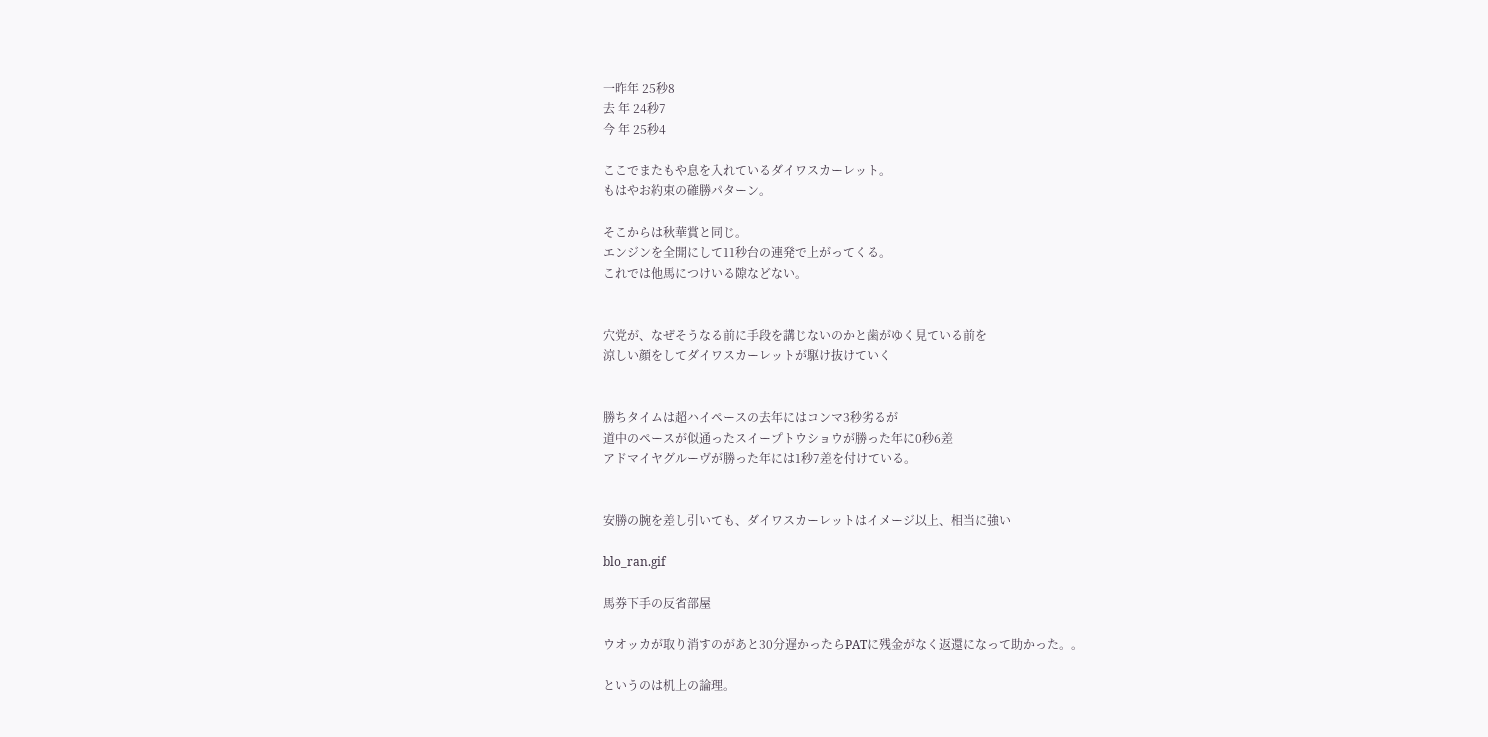一昨年 25秒8
去 年 24秒7
今 年 25秒4

ここでまたもや息を入れているダイワスカーレット。
もはやお約束の確勝パターン。

そこからは秋華賞と同じ。
エンジンを全開にして11秒台の連発で上がってくる。
これでは他馬につけいる隙などない。


穴党が、なぜそうなる前に手段を講じないのかと歯がゆく見ている前を
涼しい顔をしてダイワスカーレットが駆け抜けていく


勝ちタイムは超ハイペースの去年にはコンマ3秒劣るが
道中のペースが似通ったスイープトウショウが勝った年に0秒6差
アドマイヤグルーヴが勝った年には1秒7差を付けている。


安勝の腕を差し引いても、ダイワスカーレットはイメージ以上、相当に強い

blo_ran.gif

馬券下手の反省部屋

ウオッカが取り消すのがあと30分遅かったらPATに残金がなく返還になって助かった。。

というのは机上の論理。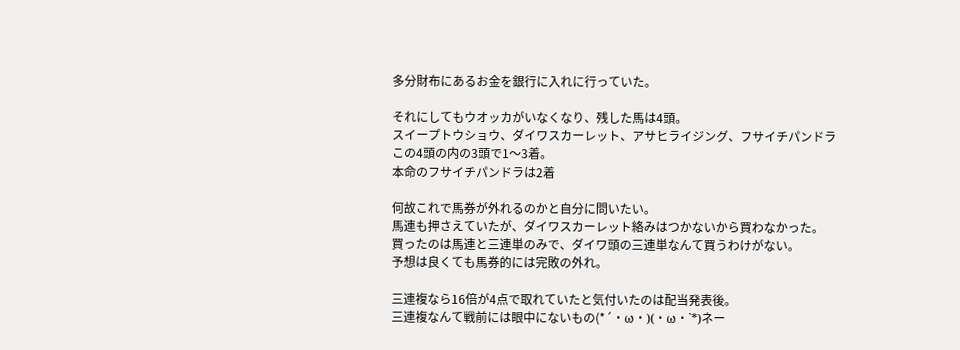多分財布にあるお金を銀行に入れに行っていた。

それにしてもウオッカがいなくなり、残した馬は4頭。
スイープトウショウ、ダイワスカーレット、アサヒライジング、フサイチパンドラ
この4頭の内の3頭で1〜3着。
本命のフサイチパンドラは2着

何故これで馬券が外れるのかと自分に問いたい。
馬連も押さえていたが、ダイワスカーレット絡みはつかないから買わなかった。
買ったのは馬連と三連単のみで、ダイワ頭の三連単なんて買うわけがない。
予想は良くても馬券的には完敗の外れ。

三連複なら16倍が4点で取れていたと気付いたのは配当発表後。
三連複なんて戦前には眼中にないもの(*´・ω・)(・ω・`*)ネー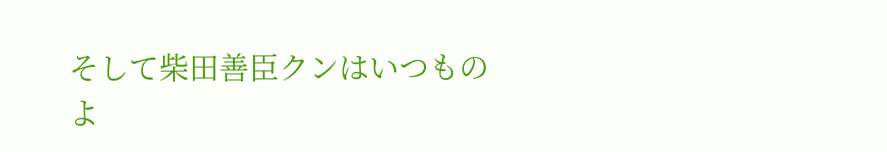そして柴田善臣クンはいつものよ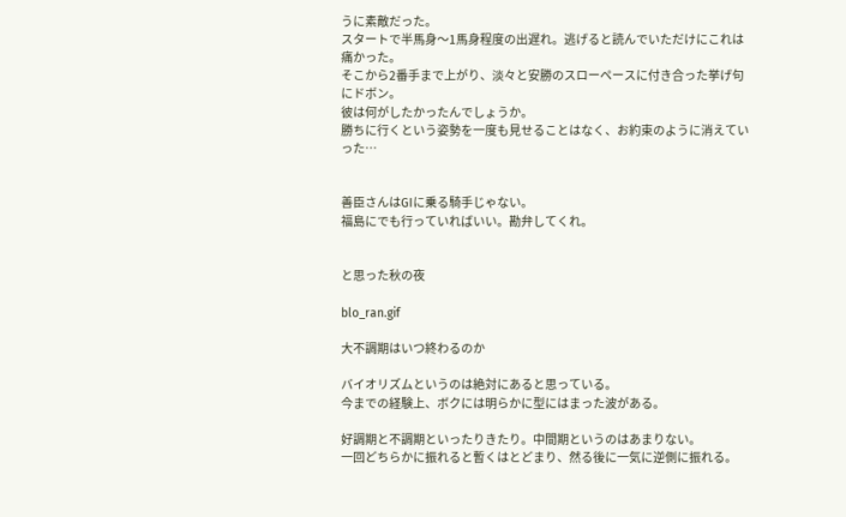うに素敵だった。
スタートで半馬身〜1馬身程度の出遅れ。逃げると読んでいただけにこれは痛かった。
そこから2番手まで上がり、淡々と安勝のスローペースに付き合った挙げ句にドボン。
彼は何がしたかったんでしょうか。
勝ちに行くという姿勢を一度も見せることはなく、お約束のように消えていった…


善臣さんはGIに乗る騎手じゃない。
福島にでも行っていればいい。勘弁してくれ。


と思った秋の夜

blo_ran.gif

大不調期はいつ終わるのか

バイオリズムというのは絶対にあると思っている。
今までの経験上、ボクには明らかに型にはまった波がある。

好調期と不調期といったりきたり。中間期というのはあまりない。
一回どちらかに振れると暫くはとどまり、然る後に一気に逆側に振れる。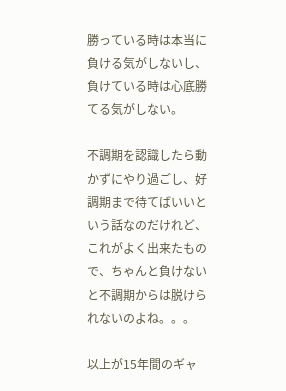勝っている時は本当に負ける気がしないし、負けている時は心底勝てる気がしない。

不調期を認識したら動かずにやり過ごし、好調期まで待てばいいという話なのだけれど、
これがよく出来たもので、ちゃんと負けないと不調期からは脱けられないのよね。。。

以上が15年間のギャ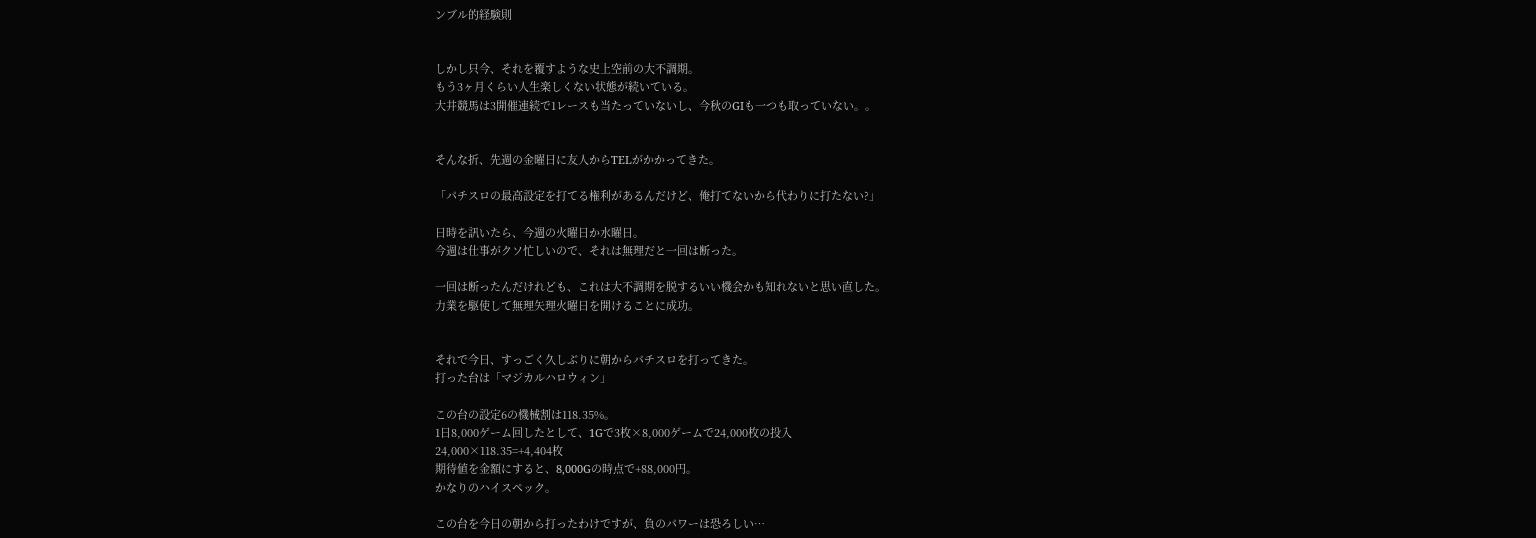ンブル的経験則


しかし只今、それを覆すような史上空前の大不調期。
もう3ヶ月くらい人生楽しくない状態が続いている。
大井競馬は3開催連続で1レースも当たっていないし、今秋のGIも一つも取っていない。。


そんな折、先週の金曜日に友人からTELがかかってきた。

「パチスロの最高設定を打てる権利があるんだけど、俺打てないから代わりに打たない?」

日時を訊いたら、今週の火曜日か水曜日。
今週は仕事がクソ忙しいので、それは無理だと一回は断った。

一回は断ったんだけれども、これは大不調期を脱するいい機会かも知れないと思い直した。
力業を駆使して無理矢理火曜日を開けることに成功。


それで今日、すっごく久しぶりに朝からパチスロを打ってきた。
打った台は「マジカルハロウィン」

この台の設定6の機械割は118.35%。
1日8,000ゲーム回したとして、1Gで3枚×8,000ゲームで24,000枚の投入
24,000×118.35=+4,404枚
期待値を金額にすると、8,000Gの時点で+88,000円。
かなりのハイスペック。

この台を今日の朝から打ったわけですが、負のパワーは恐ろしい…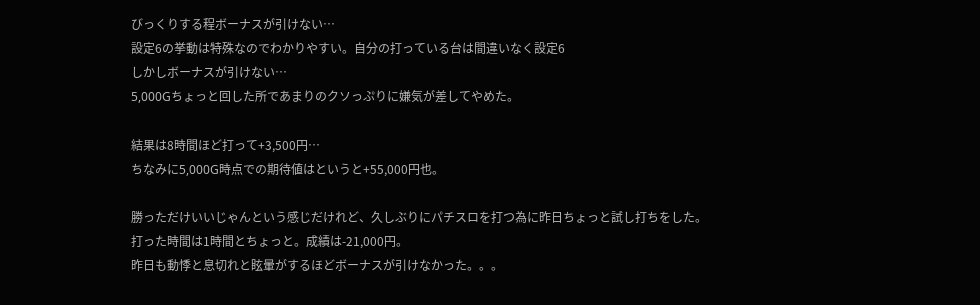びっくりする程ボーナスが引けない…
設定6の挙動は特殊なのでわかりやすい。自分の打っている台は間違いなく設定6
しかしボーナスが引けない…
5,000Gちょっと回した所であまりのクソっぷりに嫌気が差してやめた。

結果は8時間ほど打って+3,500円…
ちなみに5,000G時点での期待値はというと+55,000円也。

勝っただけいいじゃんという感じだけれど、久しぶりにパチスロを打つ為に昨日ちょっと試し打ちをした。
打った時間は1時間とちょっと。成績は-21,000円。
昨日も動悸と息切れと眩暈がするほどボーナスが引けなかった。。。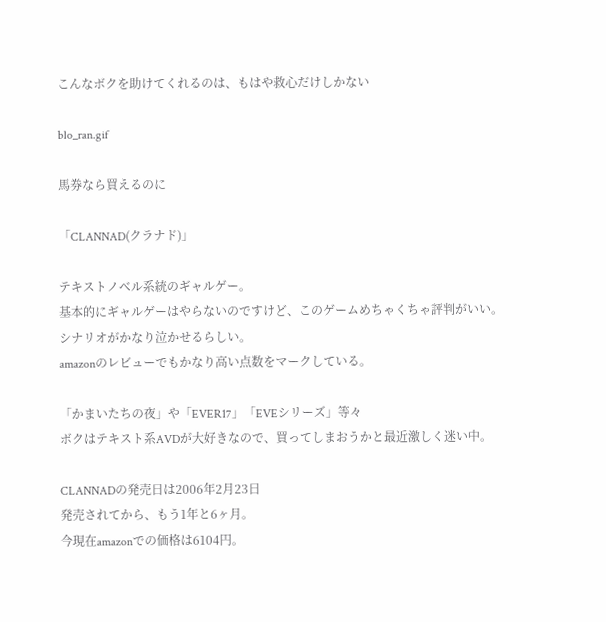こんなボクを助けてくれるのは、もはや救心だけしかない

blo_ran.gif

馬券なら買えるのに

「CLANNAD(クラナド)」

テキストノベル系統のギャルゲー。
基本的にギャルゲーはやらないのですけど、このゲームめちゃくちゃ評判がいい。
シナリオがかなり泣かせるらしい。
amazonのレビューでもかなり高い点数をマークしている。

「かまいたちの夜」や「EVER17」「EVEシリーズ」等々
ボクはテキスト系AVDが大好きなので、買ってしまおうかと最近激しく迷い中。

CLANNADの発売日は2006年2月23日
発売されてから、もう1年と6ヶ月。
今現在amazonでの価格は6104円。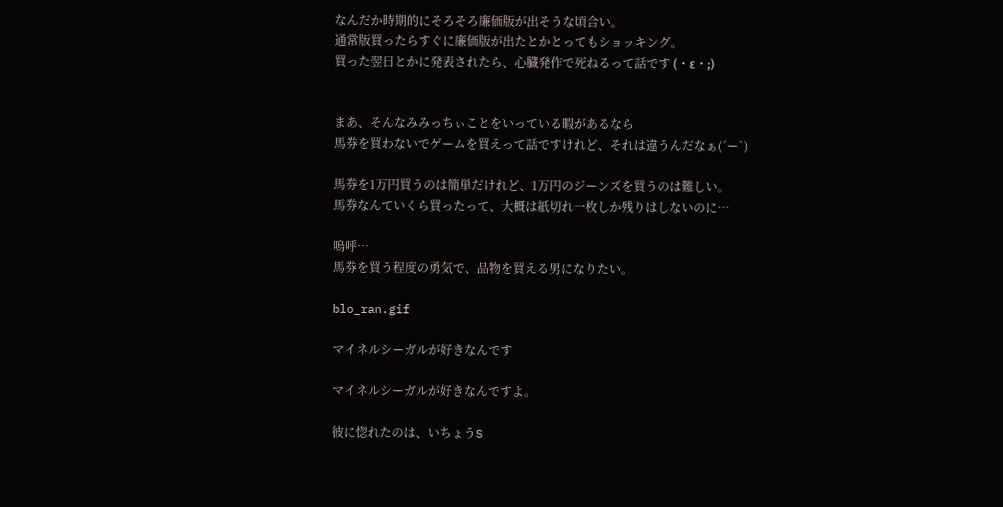なんだか時期的にそろそろ廉価版が出そうな頃合い。
通常版買ったらすぐに廉価版が出たとかとってもショッキング。
買った翌日とかに発表されたら、心臓発作で死ねるって話です (・ε・;)


まあ、そんなみみっちぃことをいっている暇があるなら
馬券を買わないでゲームを買えって話ですけれど、それは違うんだなぁ(´ー`)

馬券を1万円買うのは簡単だけれど、1万円のジーンズを買うのは難しい。
馬券なんていくら買ったって、大概は紙切れ一枚しか残りはしないのに…

嗚呼…
馬券を買う程度の勇気で、品物を買える男になりたい。

blo_ran.gif

マイネルシーガルが好きなんです

マイネルシーガルが好きなんですよ。

彼に惚れたのは、いちょうS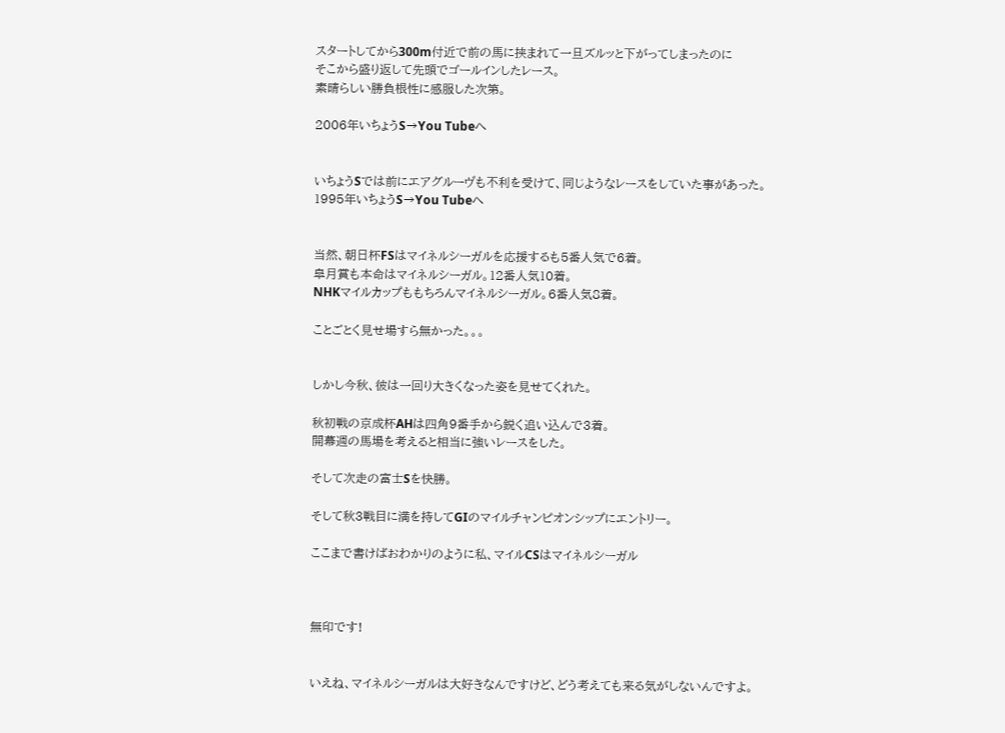スタートしてから300m付近で前の馬に挟まれて一旦ズルッと下がってしまったのに
そこから盛り返して先頭でゴールインしたレース。
素晴らしい勝負根性に感服した次第。

2006年いちょうS→You Tubeへ


いちょうSでは前にエアグルーヴも不利を受けて、同じようなレースをしていた事があった。
1995年いちょうS→You Tubeへ


当然、朝日杯FSはマイネルシーガルを応援するも5番人気で6着。
皐月賞も本命はマイネルシーガル。12番人気10着。
NHKマイルカップももちろんマイネルシーガル。6番人気8着。

ことごとく見せ場すら無かった。。。


しかし今秋、彼は一回り大きくなった姿を見せてくれた。

秋初戦の京成杯AHは四角9番手から鋭く追い込んで3着。
開幕週の馬場を考えると相当に強いレースをした。

そして次走の富士Sを快勝。

そして秋3戦目に満を持してGIのマイルチャンピオンシップにエントリー。

ここまで書けばおわかりのように私、マイルCSはマイネルシーガル



無印です!


いえね、マイネルシーガルは大好きなんですけど、どう考えても来る気がしないんですよ。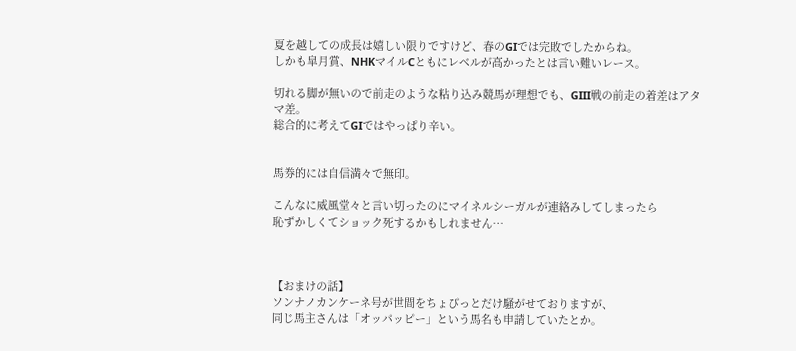夏を越しての成長は嬉しい限りですけど、春のGIでは完敗でしたからね。
しかも皐月賞、NHKマイルCともにレベルが高かったとは言い難いレース。

切れる脚が無いので前走のような粘り込み競馬が理想でも、GIII戦の前走の着差はアタマ差。
総合的に考えてGIではやっぱり辛い。


馬券的には自信満々で無印。

こんなに威風堂々と言い切ったのにマイネルシーガルが連絡みしてしまったら
恥ずかしくてショック死するかもしれません…



【おまけの話】
ソンナノカンケーネ号が世間をちょぴっとだけ騒がせておりますが、
同じ馬主さんは「オッパッピー」という馬名も申請していたとか。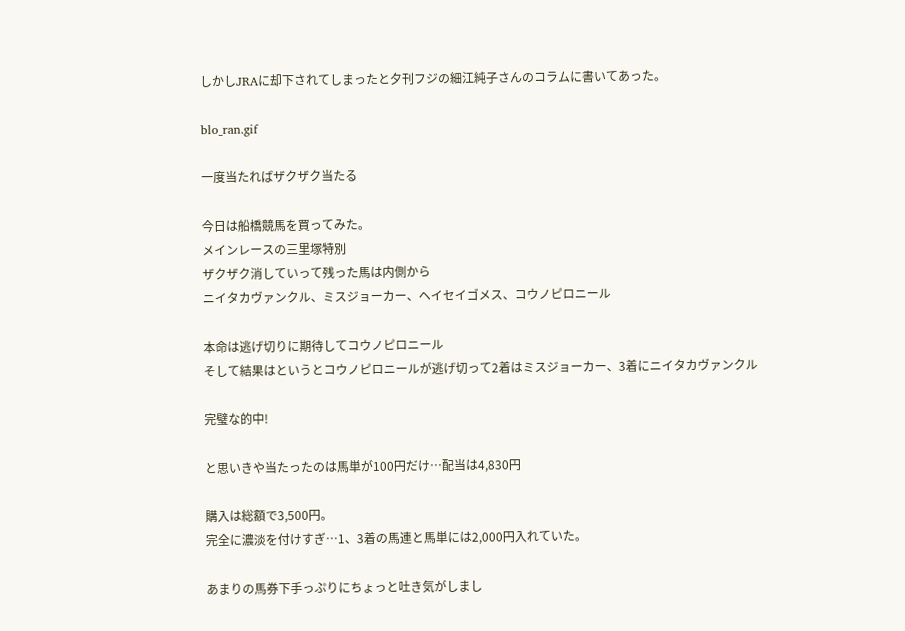しかしJRAに却下されてしまったと夕刊フジの細江純子さんのコラムに書いてあった。

blo_ran.gif

一度当たればザクザク当たる

今日は船橋競馬を買ってみた。
メインレースの三里塚特別
ザクザク消していって残った馬は内側から
ニイタカヴァンクル、ミスジョーカー、ヘイセイゴメス、コウノピロニール

本命は逃げ切りに期待してコウノピロニール
そして結果はというとコウノピロニールが逃げ切って2着はミスジョーカー、3着にニイタカヴァンクル

完璧な的中!

と思いきや当たったのは馬単が100円だけ…配当は4,830円

購入は総額で3,500円。
完全に濃淡を付けすぎ…1、3着の馬連と馬単には2,000円入れていた。

あまりの馬券下手っぷりにちょっと吐き気がしまし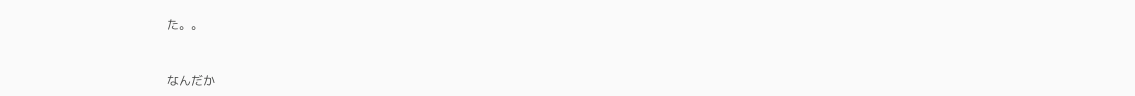た。。


なんだか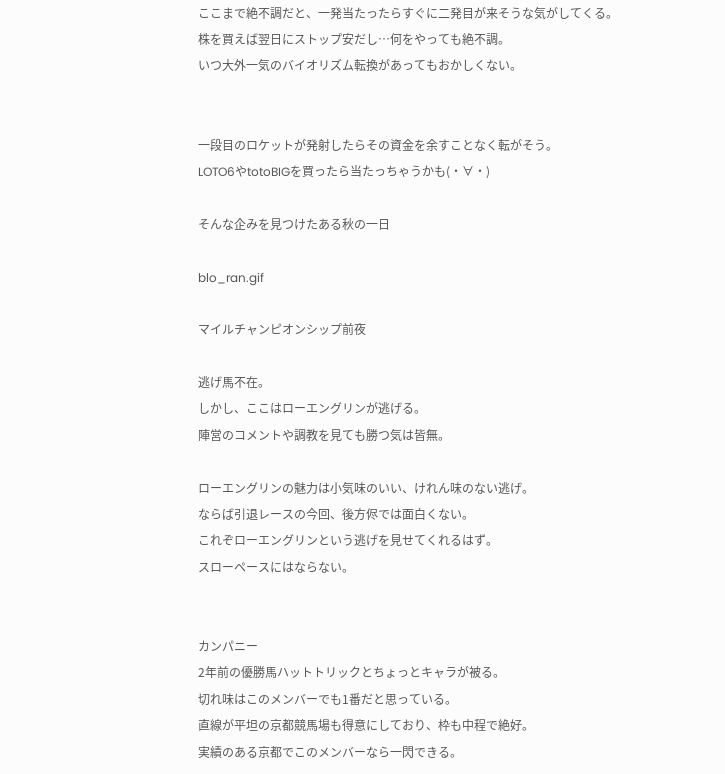ここまで絶不調だと、一発当たったらすぐに二発目が来そうな気がしてくる。
株を買えば翌日にストップ安だし…何をやっても絶不調。
いつ大外一気のバイオリズム転換があってもおかしくない。


一段目のロケットが発射したらその資金を余すことなく転がそう。
LOTO6やtotoBIGを買ったら当たっちゃうかも(・∀・)

そんな企みを見つけたある秋の一日

blo_ran.gif

マイルチャンピオンシップ前夜

逃げ馬不在。
しかし、ここはローエングリンが逃げる。
陣営のコメントや調教を見ても勝つ気は皆無。

ローエングリンの魅力は小気味のいい、けれん味のない逃げ。
ならば引退レースの今回、後方侭では面白くない。
これぞローエングリンという逃げを見せてくれるはず。
スローペースにはならない。


カンパニー
2年前の優勝馬ハットトリックとちょっとキャラが被る。
切れ味はこのメンバーでも1番だと思っている。
直線が平坦の京都競馬場も得意にしており、枠も中程で絶好。
実績のある京都でこのメンバーなら一閃できる。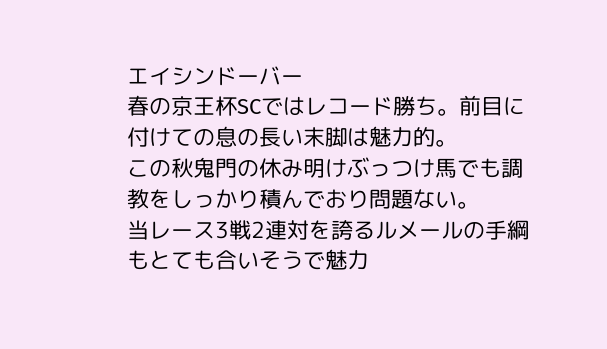エイシンドーバー
春の京王杯SCではレコード勝ち。前目に付けての息の長い末脚は魅力的。
この秋鬼門の休み明けぶっつけ馬でも調教をしっかり積んでおり問題ない。
当レース3戦2連対を誇るルメールの手綱もとても合いそうで魅力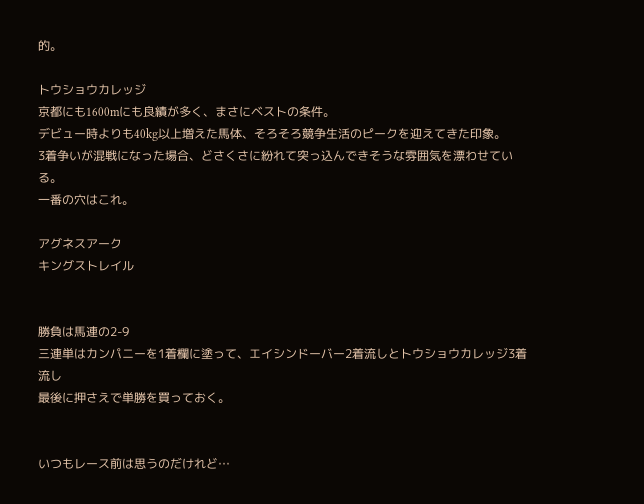的。

トウショウカレッジ
京都にも1600mにも良績が多く、まさにベストの条件。
デビュー時よりも40kg以上増えた馬体、そろそろ競争生活のピークを迎えてきた印象。
3着争いが混戦になった場合、どさくさに紛れて突っ込んできそうな雰囲気を漂わせている。
一番の穴はこれ。

アグネスアーク
キングストレイル


勝負は馬連の2-9
三連単はカンパニーを1着欄に塗って、エイシンドーバー2着流しとトウショウカレッジ3着流し
最後に押さえで単勝を買っておく。


いつもレース前は思うのだけれど…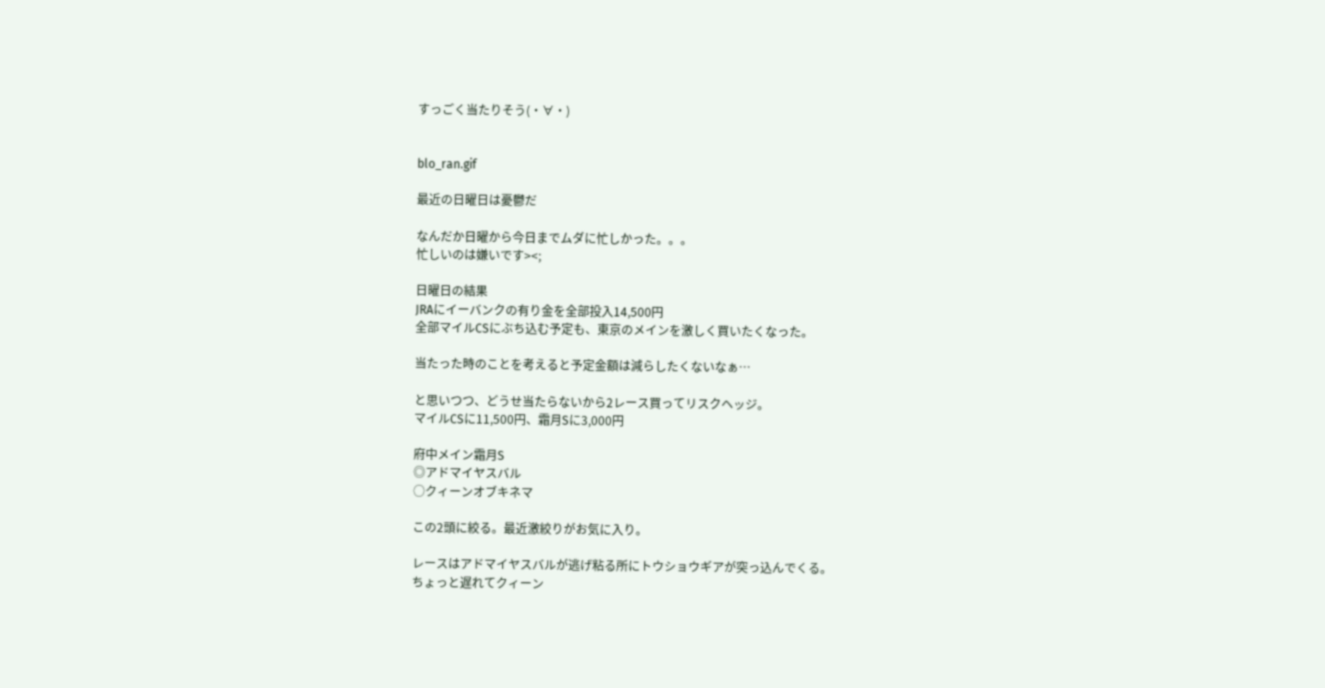すっごく当たりそう(・∀・)


blo_ran.gif

最近の日曜日は憂鬱だ

なんだか日曜から今日までムダに忙しかった。。。
忙しいのは嫌いです><;

日曜日の結果
JRAにイーバンクの有り金を全部投入14,500円
全部マイルCSにぶち込む予定も、東京のメインを激しく買いたくなった。

当たった時のことを考えると予定金額は減らしたくないなぁ…

と思いつつ、どうせ当たらないから2レース買ってリスクヘッジ。
マイルCSに11,500円、霜月Sに3,000円

府中メイン霜月S
◎アドマイヤスバル
○クィーンオブキネマ

この2頭に絞る。最近激絞りがお気に入り。

レースはアドマイヤスバルが逃げ粘る所にトウショウギアが突っ込んでくる。
ちょっと遅れてクィーン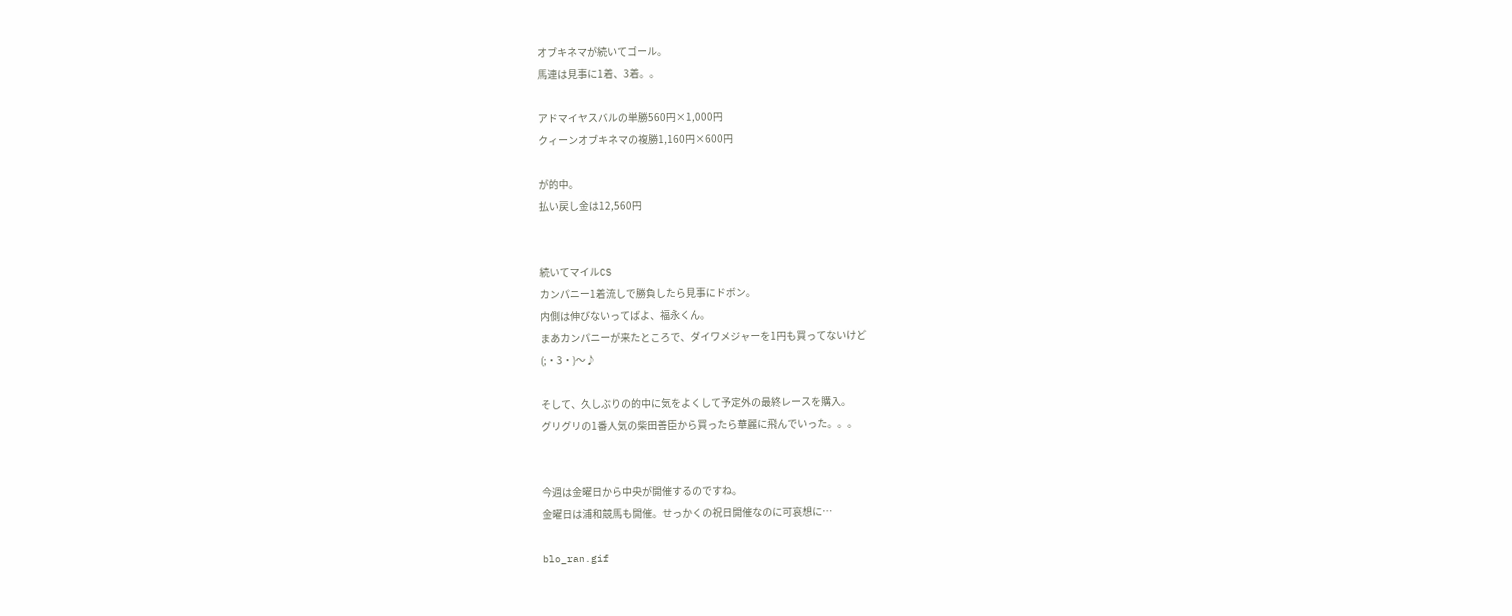オブキネマが続いてゴール。
馬連は見事に1着、3着。。

アドマイヤスバルの単勝560円×1,000円
クィーンオブキネマの複勝1,160円×600円

が的中。
払い戻し金は12,560円


続いてマイルCS
カンパニー1着流しで勝負したら見事にドボン。
内側は伸びないってばよ、福永くん。
まあカンパニーが来たところで、ダイワメジャーを1円も買ってないけど
(;・3・)〜♪

そして、久しぶりの的中に気をよくして予定外の最終レースを購入。
グリグリの1番人気の柴田善臣から買ったら華麗に飛んでいった。。。


今週は金曜日から中央が開催するのですね。
金曜日は浦和競馬も開催。せっかくの祝日開催なのに可哀想に…

blo_ran.gif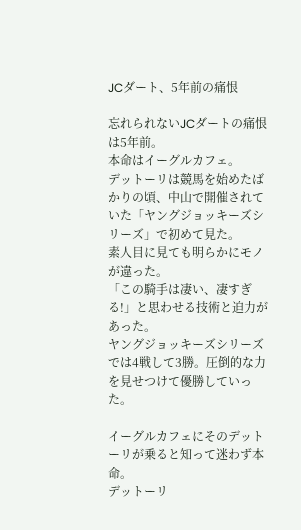JCダート、5年前の痛恨

忘れられないJCダートの痛恨は5年前。
本命はイーグルカフェ。
デットーリは競馬を始めたばかりの頃、中山で開催されていた「ヤングジョッキーズシリーズ」で初めて見た。
素人目に見ても明らかにモノが違った。
「この騎手は凄い、凄すぎる!」と思わせる技術と迫力があった。
ヤングジョッキーズシリーズでは4戦して3勝。圧倒的な力を見せつけて優勝していった。

イーグルカフェにそのデットーリが乗ると知って迷わず本命。
デットーリ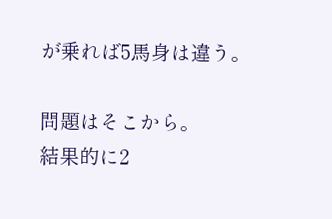が乗れば5馬身は違う。

問題はそこから。
結果的に2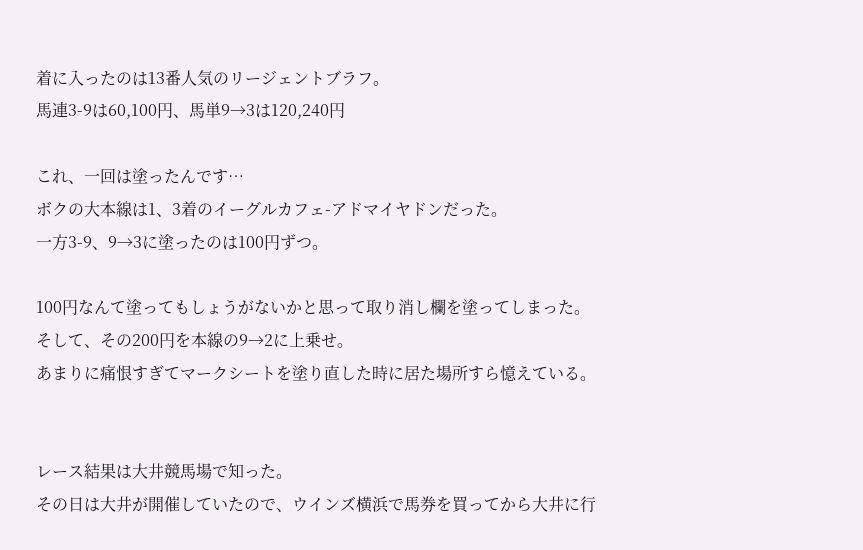着に入ったのは13番人気のリージェントブラフ。
馬連3-9は60,100円、馬単9→3は120,240円

これ、一回は塗ったんです…
ボクの大本線は1、3着のイーグルカフェ-アドマイヤドンだった。
一方3-9、9→3に塗ったのは100円ずつ。

100円なんて塗ってもしょうがないかと思って取り消し欄を塗ってしまった。
そして、その200円を本線の9→2に上乗せ。
あまりに痛恨すぎてマークシートを塗り直した時に居た場所すら憶えている。


レース結果は大井競馬場で知った。
その日は大井が開催していたので、ウインズ横浜で馬券を買ってから大井に行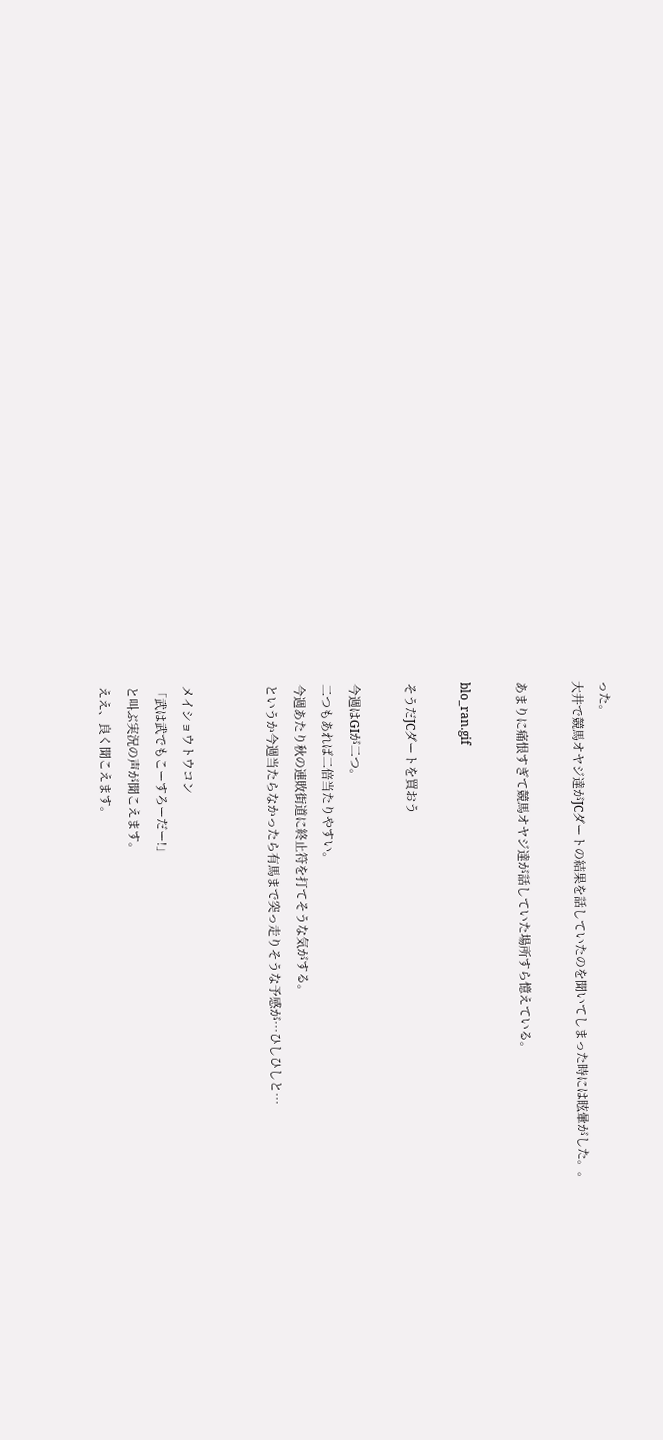った。
大井で競馬オヤジ達がJCダートの結果を話していたのを聞いてしまった時には眩暈がした。。

あまりに痛恨すぎて競馬オヤジ達が話していた場所すら憶えている。

blo_ran.gif

そうだJCダートを買おう

今週はGIが二つ。
二つもあれば二倍当たりやすい。
今週あたり秋の連敗街道に終止符を打てそうな気がする。
というか今週当たらなかったら有馬まで突っ走りそうな予感が…ひしひしと…


メイショウトウコン
「武は武でもこーすろーだー!」
と叫ぶ実況の声が聞こえます。
ええ、良く聞こえます。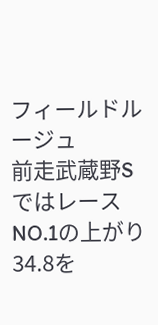フィールドルージュ
前走武蔵野SではレースNO.1の上がり34.8を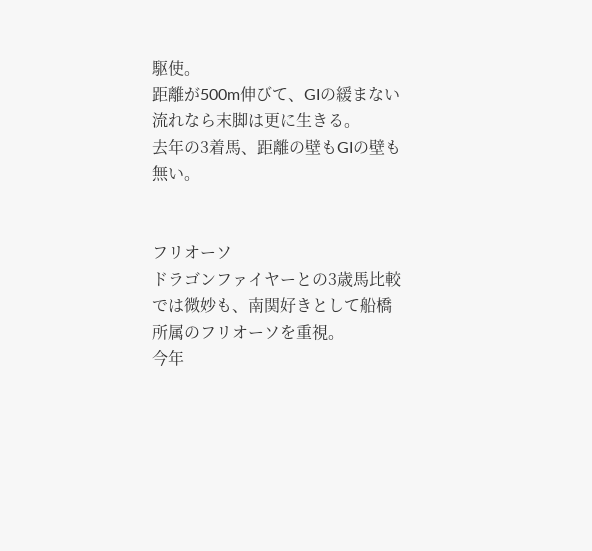駆使。
距離が500m伸びて、GIの緩まない流れなら末脚は更に生きる。
去年の3着馬、距離の壁もGIの壁も無い。


フリオーソ
ドラゴンファイヤーとの3歳馬比較では微妙も、南関好きとして船橋所属のフリオーソを重視。
今年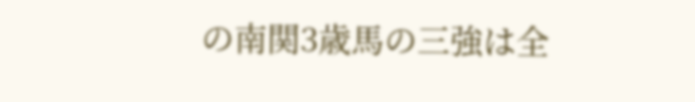の南関3歳馬の三強は全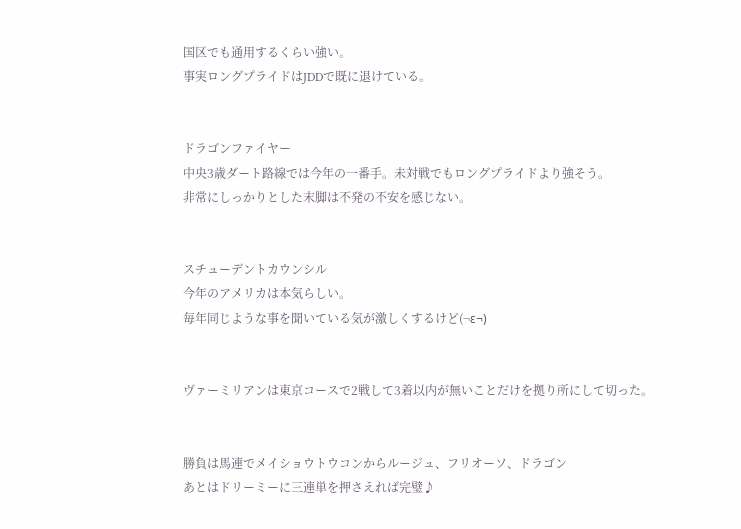国区でも通用するくらい強い。
事実ロングプライドはJDDで既に退けている。


ドラゴンファイヤー
中央3歳ダート路線では今年の一番手。未対戦でもロングプライドより強そう。
非常にしっかりとした末脚は不発の不安を感じない。


スチューデントカウンシル
今年のアメリカは本気らしい。
毎年同じような事を聞いている気が激しくするけど(¬ε¬)


ヴァーミリアンは東京コースで2戦して3着以内が無いことだけを拠り所にして切った。


勝負は馬連でメイショウトウコンからルージュ、フリオーソ、ドラゴン
あとはドリーミーに三連単を押さえれば完璧♪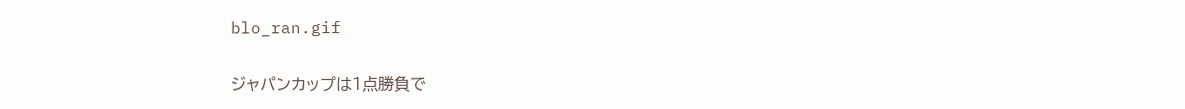blo_ran.gif

ジャパンカップは1点勝負で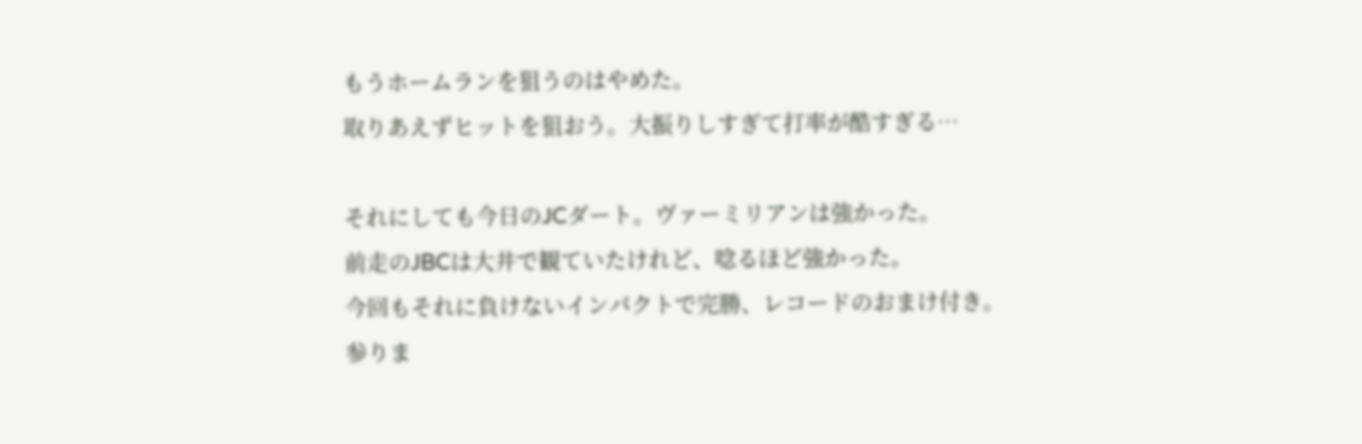もうホームランを狙うのはやめた。
取りあえずヒットを狙おう。大振りしすぎて打率が酷すぎる…

それにしても今日のJCダート。ヴァーミリアンは強かった。
前走のJBCは大井で観ていたけれど、唸るほど強かった。
今回もそれに負けないインパクトで完勝、レコードのおまけ付き。
参りま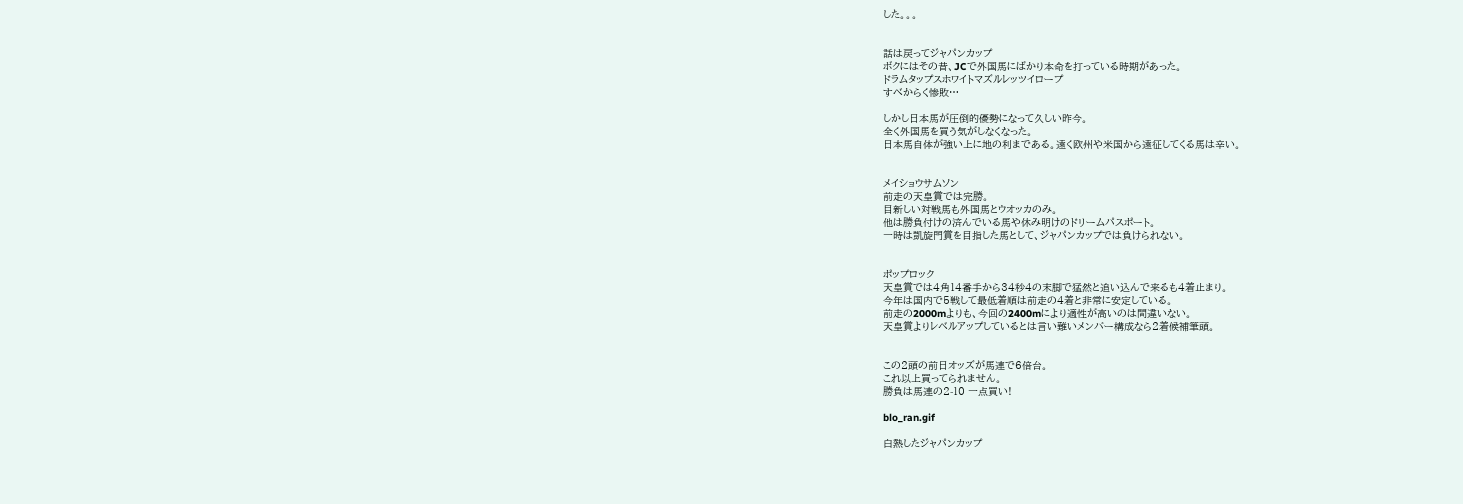した。。。


話は戻ってジャパンカップ
ボクにはその昔、JCで外国馬にばかり本命を打っている時期があった。
ドラムタップスホワイトマズルレッツイロープ
すべからく惨敗…

しかし日本馬が圧倒的優勢になって久しい昨今。
全く外国馬を買う気がしなくなった。
日本馬自体が強い上に地の利まである。遠く欧州や米国から遠征してくる馬は辛い。


メイショウサムソン
前走の天皇賞では完勝。
目新しい対戦馬も外国馬とウオッカのみ。
他は勝負付けの済んでいる馬や休み明けのドリームパスポート。
一時は凱旋門賞を目指した馬として、ジャパンカップでは負けられない。


ポップロック
天皇賞では4角14番手から34秒4の末脚で猛然と追い込んで来るも4着止まり。
今年は国内で5戦して最低着順は前走の4着と非常に安定している。
前走の2000mよりも、今回の2400mにより適性が高いのは間違いない。
天皇賞よりレベルアップしているとは言い難いメンバー構成なら2着候補筆頭。


この2頭の前日オッズが馬連で6倍台。
これ以上買ってられません。
勝負は馬連の2-10 一点買い!

blo_ran.gif

白熱したジャパンカップ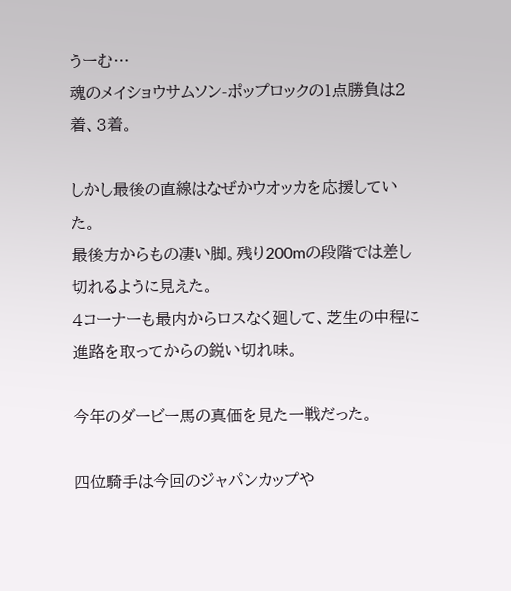うーむ…
魂のメイショウサムソン-ポップロックの1点勝負は2着、3着。

しかし最後の直線はなぜかウオッカを応援していた。
最後方からもの凄い脚。残り200mの段階では差し切れるように見えた。
4コーナーも最内からロスなく廻して、芝生の中程に進路を取ってからの鋭い切れ味。

今年のダービー馬の真価を見た一戦だった。

四位騎手は今回のジャパンカップや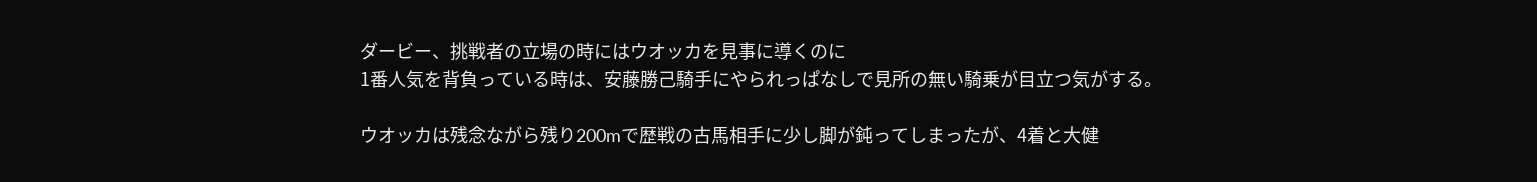ダービー、挑戦者の立場の時にはウオッカを見事に導くのに
1番人気を背負っている時は、安藤勝己騎手にやられっぱなしで見所の無い騎乗が目立つ気がする。

ウオッカは残念ながら残り200mで歴戦の古馬相手に少し脚が鈍ってしまったが、4着と大健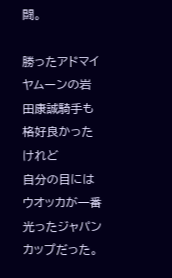闘。

勝ったアドマイヤムーンの岩田康誠騎手も格好良かったけれど
自分の目にはウオッカが一番光ったジャパンカップだった。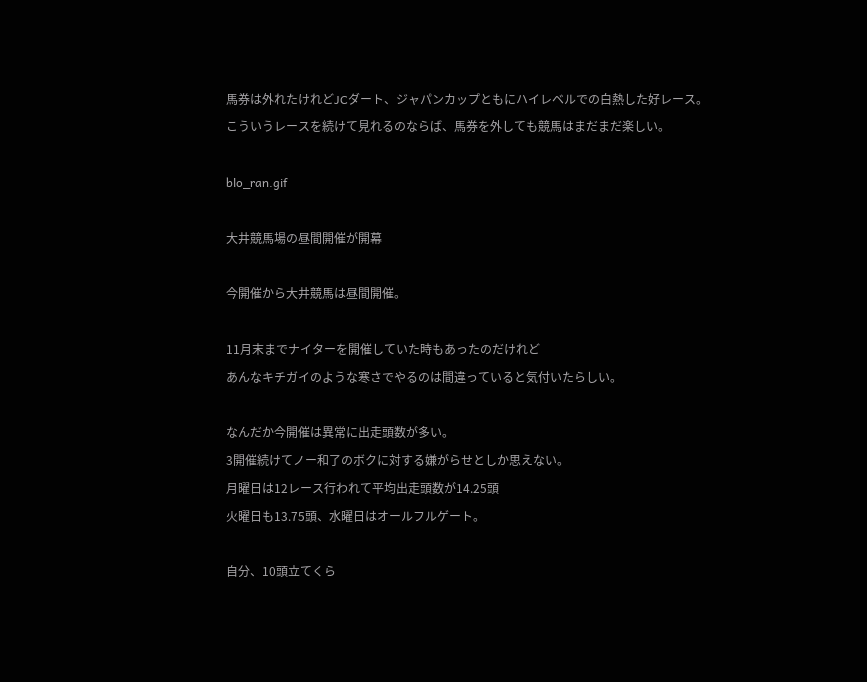馬券は外れたけれどJCダート、ジャパンカップともにハイレベルでの白熱した好レース。
こういうレースを続けて見れるのならば、馬券を外しても競馬はまだまだ楽しい。

blo_ran.gif

大井競馬場の昼間開催が開幕

今開催から大井競馬は昼間開催。

11月末までナイターを開催していた時もあったのだけれど
あんなキチガイのような寒さでやるのは間違っていると気付いたらしい。

なんだか今開催は異常に出走頭数が多い。
3開催続けてノー和了のボクに対する嫌がらせとしか思えない。
月曜日は12レース行われて平均出走頭数が14.25頭
火曜日も13.75頭、水曜日はオールフルゲート。

自分、10頭立てくら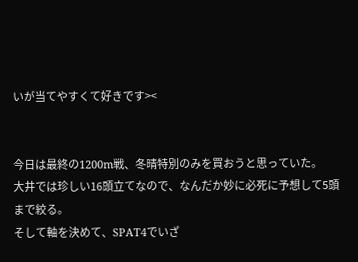いが当てやすくて好きです><


今日は最終の1200m戦、冬晴特別のみを買おうと思っていた。
大井では珍しい16頭立てなので、なんだか妙に必死に予想して5頭まで絞る。
そして軸を決めて、SPAT4でいざ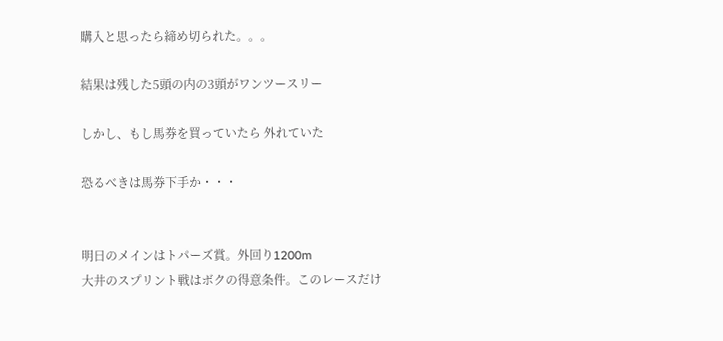購入と思ったら締め切られた。。。

結果は残した5頭の内の3頭がワンツースリー

しかし、もし馬券を買っていたら 外れていた

恐るべきは馬券下手か・・・


明日のメインはトパーズ賞。外回り1200m
大井のスプリント戦はボクの得意条件。このレースだけ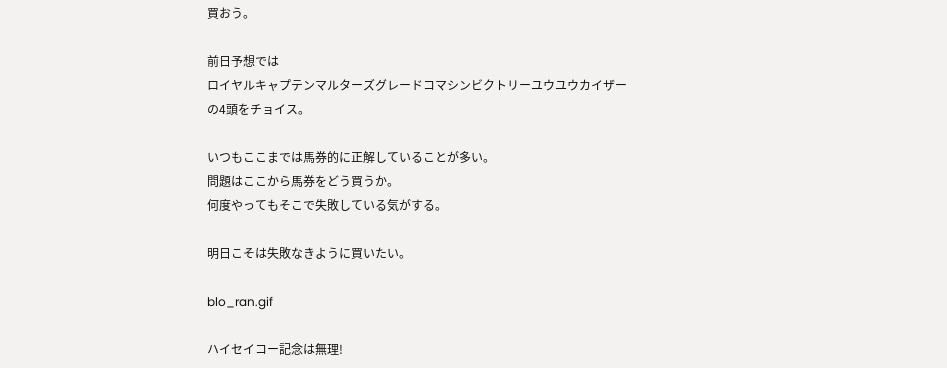買おう。

前日予想では
ロイヤルキャプテンマルターズグレードコマシンビクトリーユウユウカイザー
の4頭をチョイス。

いつもここまでは馬券的に正解していることが多い。
問題はここから馬券をどう買うか。
何度やってもそこで失敗している気がする。

明日こそは失敗なきように買いたい。

blo_ran.gif

ハイセイコー記念は無理!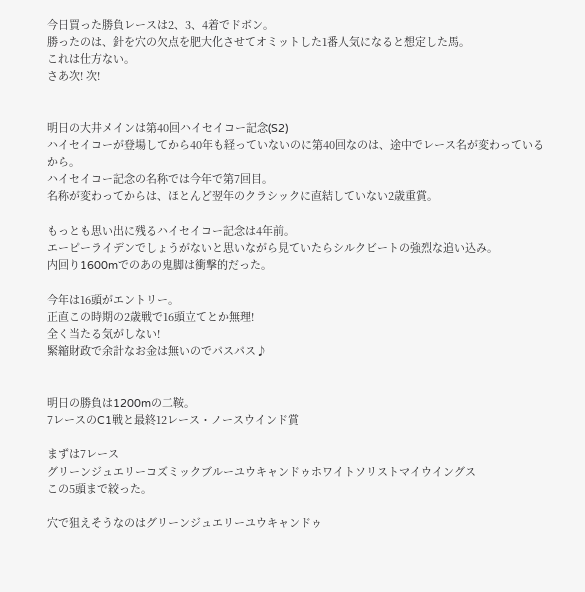今日買った勝負レースは2、3、4着でドボン。
勝ったのは、針を穴の欠点を肥大化させてオミットした1番人気になると想定した馬。
これは仕方ない。
さあ次! 次!


明日の大井メインは第40回ハイセイコー記念(S2)
ハイセイコーが登場してから40年も経っていないのに第40回なのは、途中でレース名が変わっているから。
ハイセイコー記念の名称では今年で第7回目。
名称が変わってからは、ほとんど翌年のクラシックに直結していない2歳重賞。

もっとも思い出に残るハイセイコー記念は4年前。
エーピーライデンでしょうがないと思いながら見ていたらシルクビートの強烈な追い込み。
内回り1600mでのあの鬼脚は衝撃的だった。

今年は16頭がエントリー。
正直この時期の2歳戦で16頭立てとか無理!
全く当たる気がしない!
緊縮財政で余計なお金は無いのでパスパス♪


明日の勝負は1200mの二鞍。
7レースのC1戦と最終12レース・ノースウインド賞

まずは7レース
グリーンジュエリーコズミックブルーユウキャンドゥホワイトソリストマイウイングス
この5頭まで絞った。

穴で狙えそうなのはグリーンジュエリーユウキャンドゥ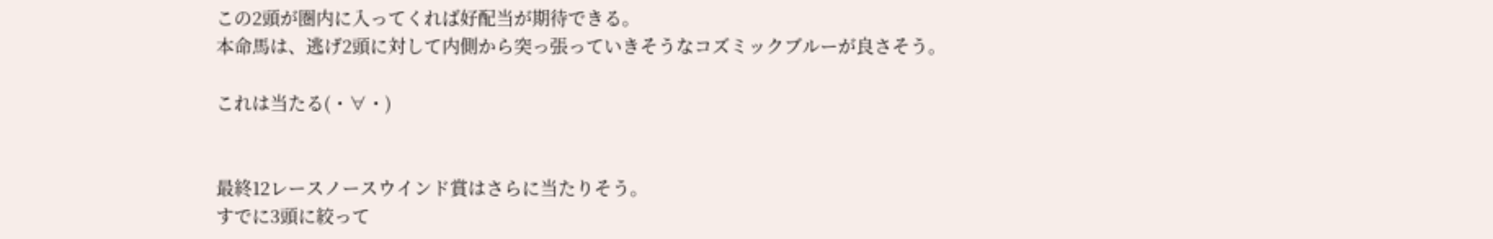この2頭が圏内に入ってくれば好配当が期待できる。
本命馬は、逃げ2頭に対して内側から突っ張っていきそうなコズミックブルーが良さそう。

これは当たる(・∀・)


最終12レースノースウインド賞はさらに当たりそう。
すでに3頭に絞って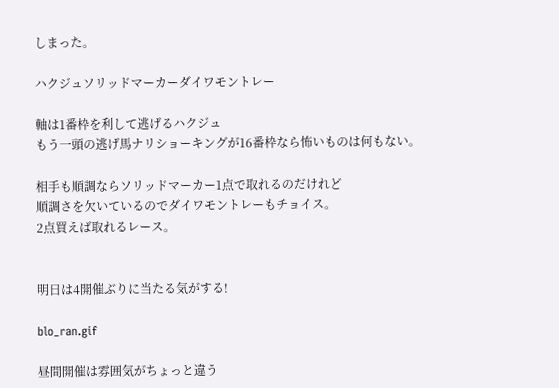しまった。

ハクジュソリッドマーカーダイワモントレー

軸は1番枠を利して逃げるハクジュ
もう一頭の逃げ馬ナリショーキングが16番枠なら怖いものは何もない。

相手も順調ならソリッドマーカー1点で取れるのだけれど
順調さを欠いているのでダイワモントレーもチョイス。
2点買えば取れるレース。


明日は4開催ぶりに当たる気がする!

blo_ran.gif

昼間開催は雰囲気がちょっと違う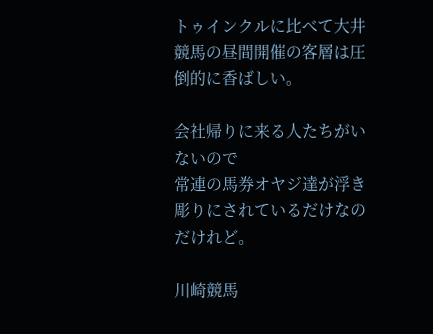トゥインクルに比べて大井競馬の昼間開催の客層は圧倒的に香ばしい。

会社帰りに来る人たちがいないので
常連の馬券オヤジ達が浮き彫りにされているだけなのだけれど。

川崎競馬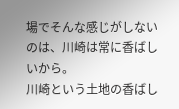場でそんな感じがしないのは、川崎は常に香ばしいから。
川崎という土地の香ばし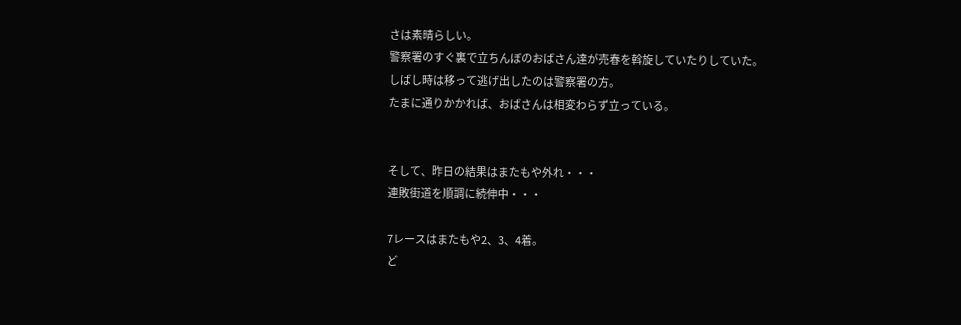さは素晴らしい。
警察署のすぐ裏で立ちんぼのおばさん達が売春を斡旋していたりしていた。
しばし時は移って逃げ出したのは警察署の方。
たまに通りかかれば、おばさんは相変わらず立っている。


そして、昨日の結果はまたもや外れ・・・
連敗街道を順調に続伸中・・・

7レースはまたもや2、3、4着。
ど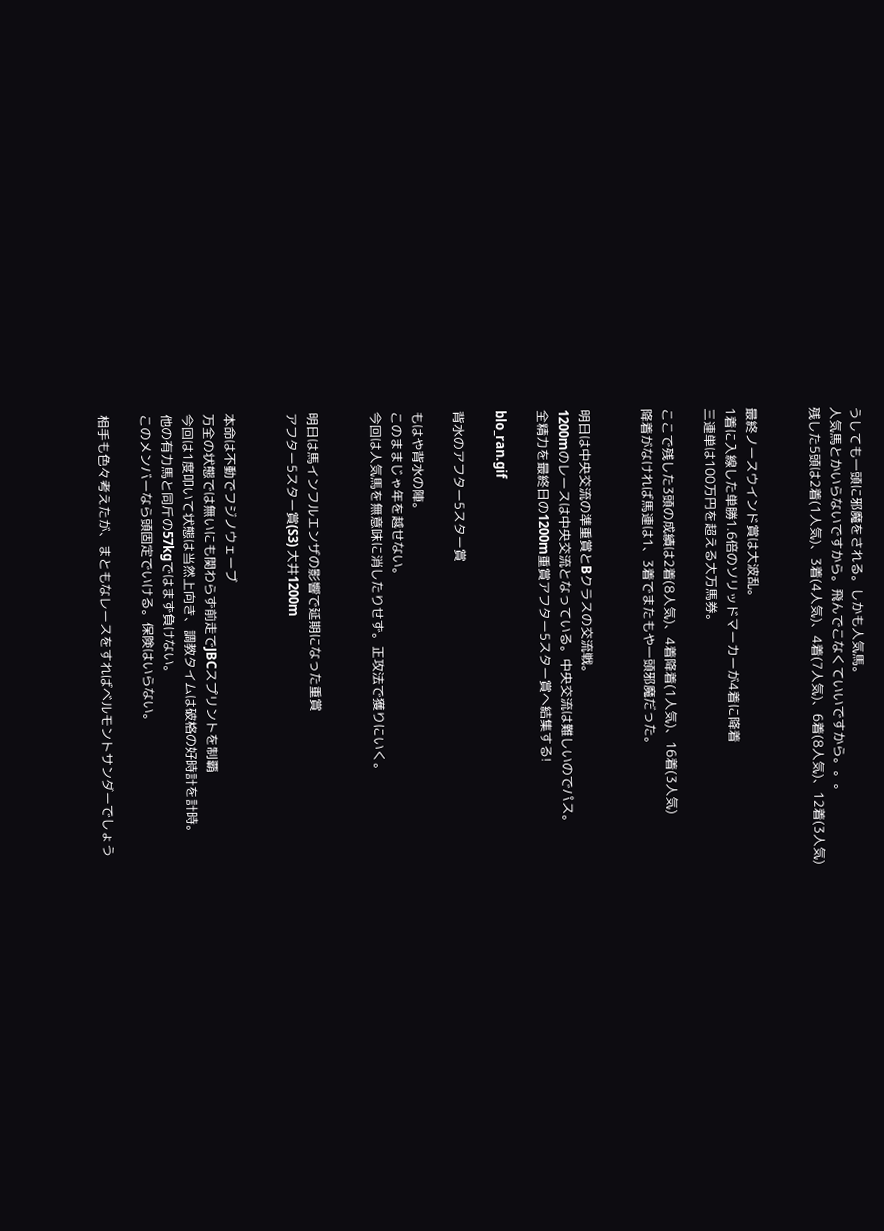うしても一頭に邪魔をされる。しかも人気馬。
人気馬とかいらないですから。飛んでこなくていいですから。。。
残した5頭は2着(1人気)、3着(4人気)、4着(7人気)、6着(8人気)、12着(3人気)


最終ノースウインド賞は大波乱。
1着に入線した単勝1.6倍のソリッドマーカーが4着に降着
三連単は100万円を超える大万馬券。

ここで残した3頭の成績は2着(8人気)、4着降着(1人気)、16着(3人気)
降着がなければ馬連は1、3着でまたもや一頭邪魔だった。


明日は中央交流の準重賞とBクラスの交流戦。
1200mのレースは中央交流となっている。中央交流は難しいのでパス。
全精力を最終日の1200m重賞アフター5スター賞へ結集する!

blo_ran.gif

背水のアフター5スター賞

もはや背水の陣。
このままじゃ年を越せない。
今回は人気馬を無意味に消したりせず。正攻法で獲りにいく。


明日は馬インフルエンザの影響で延期になった重賞
アフター5スター賞(S3) 大井1200m


本命は不動でフジノウェーブ
万全の状態では無いにも関わらず前走でJBCスプリントを制覇
今回は1度叩いて状態は当然上向き、調教タイムは破格の好時計を計時。
他の有力馬と同斤の57kgではまず負けない。
このメンバーなら頭固定でいける。保険はいらない。

相手も色々考えたが、まともなレースをすればベルモントサンダーでしょう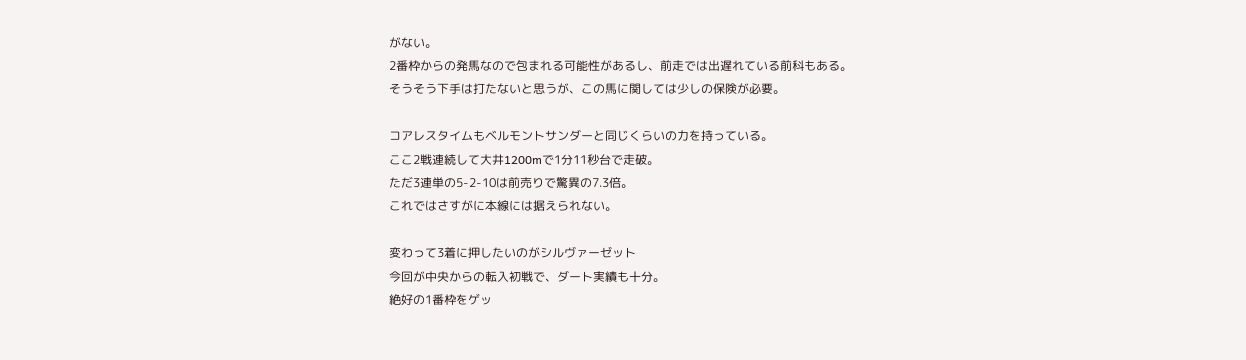がない。
2番枠からの発馬なので包まれる可能性があるし、前走では出遅れている前科もある。
そうそう下手は打たないと思うが、この馬に関しては少しの保険が必要。

コアレスタイムもベルモントサンダーと同じくらいの力を持っている。
ここ2戦連続して大井1200mで1分11秒台で走破。
ただ3連単の5-2-10は前売りで驚異の7.3倍。
これではさすがに本線には据えられない。

変わって3着に押したいのがシルヴァーゼット
今回が中央からの転入初戦で、ダート実績も十分。
絶好の1番枠をゲッ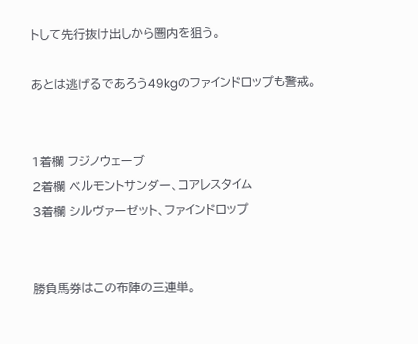トして先行抜け出しから圏内を狙う。

あとは逃げるであろう49kgのファインドロップも警戒。


1着欄 フジノウェーブ
2着欄 ベルモントサンダー、コアレスタイム
3着欄 シルヴァーゼット、ファインドロップ


勝負馬券はこの布陣の三連単。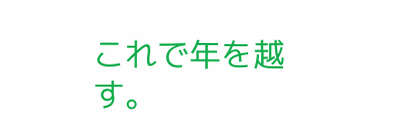これで年を越す。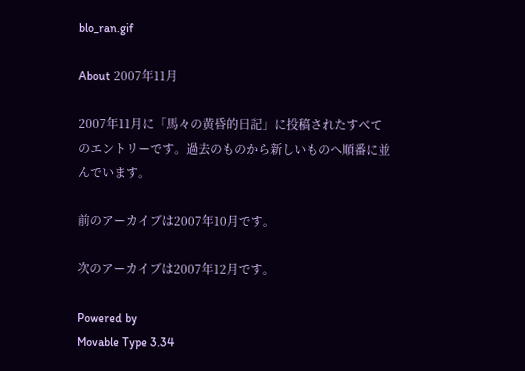blo_ran.gif

About 2007年11月

2007年11月に「馬々の黄昏的日記」に投稿されたすべてのエントリーです。過去のものから新しいものへ順番に並んでいます。

前のアーカイブは2007年10月です。

次のアーカイブは2007年12月です。

Powered by
Movable Type 3.34